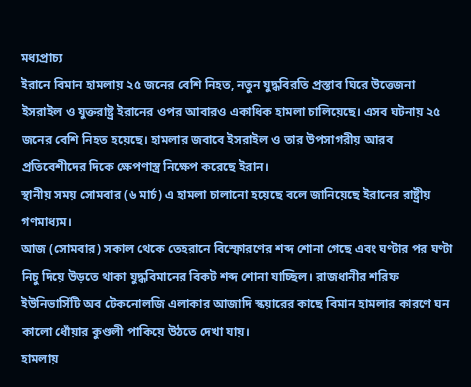মধ্যপ্রাচ্য
ইরানে বিমান হামলায় ২৫ জনের বেশি নিহত, নতুন যুদ্ধবিরতি প্রস্তাব ঘিরে উত্তেজনা
ইসরাইল ও যুক্তরাষ্ট্র ইরানের ওপর আবারও একাধিক হামলা চালিয়েছে। এসব ঘটনায় ২৫ জনের বেশি নিহত হয়েছে। হামলার জবাবে ইসরাইল ও তার উপসাগরীয় আরব প্রতিবেশীদের দিকে ক্ষেপণাস্ত্র নিক্ষেপ করেছে ইরান।
স্থানীয় সময় সোমবার (৬ মার্চ) এ হামলা চালানো হয়েছে বলে জানিয়েছে ইরানের রাষ্ট্রীয় গণমাধ্যম।
আজ (সোমবার) সকাল থেকে তেহরানে বিস্ফোরণের শব্দ শোনা গেছে এবং ঘণ্টার পর ঘণ্টা নিচু দিয়ে উড়তে থাকা যুদ্ধবিমানের বিকট শব্দ শোনা যাচ্ছিল। রাজধানীর শরিফ ইউনিভার্সিটি অব টেকনোলজি এলাকার আজাদি স্কয়ারের কাছে বিমান হামলার কারণে ঘন কালো ধোঁয়ার কুণ্ডলী পাকিয়ে উঠতে দেখা যায়।
হামলায়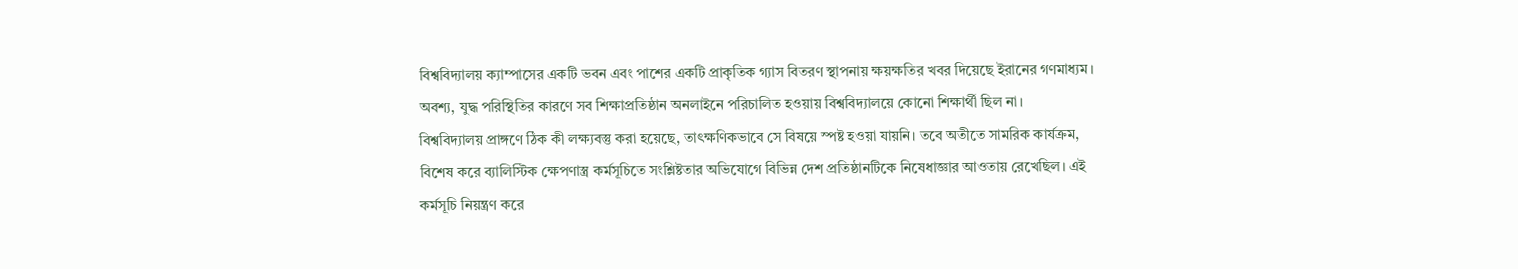বিশ্ববিদ্যালয় ক্যাম্পাসের একটি ভবন এবং পাশের একটি প্রাকৃতিক গ্যাস বিতরণ স্থাপনায় ক্ষয়ক্ষতির খবর দিয়েছে ইরানের গণমাধ্যম। অবশ্য, যুদ্ধ পরিস্থিতির কারণে সব শিক্ষাপ্রতিষ্ঠান অনলাইনে পরিচালিত হওয়ায় বিশ্ববিদ্যালয়ে কোনো শিক্ষার্থী ছিল না।
বিশ্ববিদ্যালয় প্রাঙ্গণে ঠিক কী লক্ষ্যবস্তু করা হয়েছে, তাৎক্ষণিকভাবে সে বিষয়ে স্পষ্ট হওয়া যায়নি। তবে অতীতে সামরিক কার্যক্রম, বিশেষ করে ব্যালিস্টিক ক্ষেপণাস্ত্র কর্মসূচিতে সংশ্লিষ্টতার অভিযোগে বিভিন্ন দেশ প্রতিষ্ঠানটিকে নিষেধাজ্ঞার আওতায় রেখেছিল। এই কর্মসূচি নিয়ন্ত্রণ করে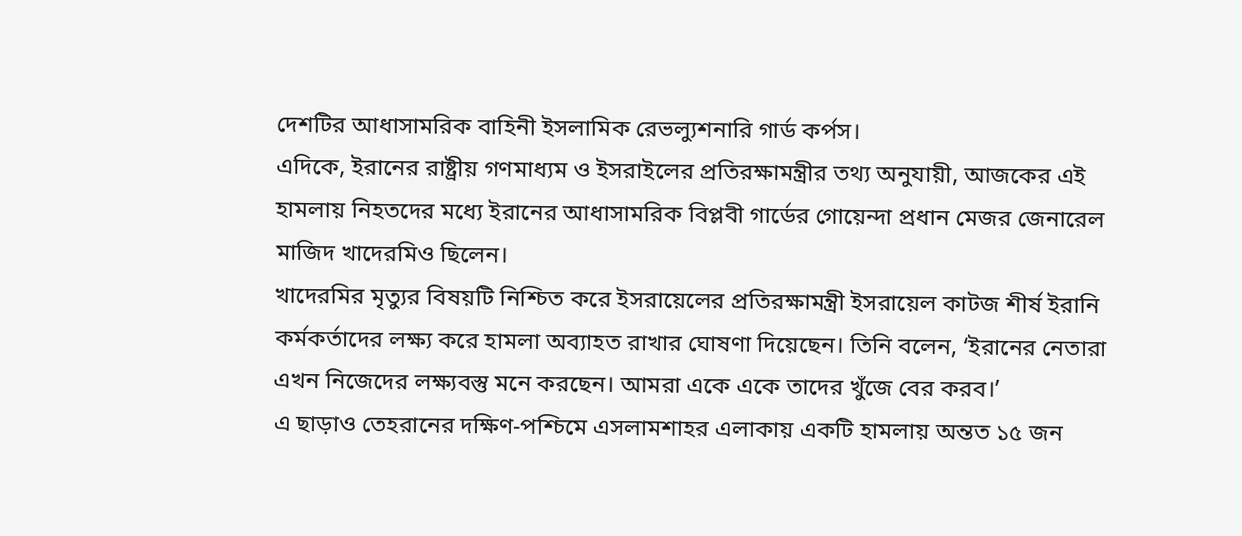দেশটির আধাসামরিক বাহিনী ইসলামিক রেভল্যুশনারি গার্ড কর্পস।
এদিকে, ইরানের রাষ্ট্রীয় গণমাধ্যম ও ইসরাইলের প্রতিরক্ষামন্ত্রীর তথ্য অনুযায়ী, আজকের এই হামলায় নিহতদের মধ্যে ইরানের আধাসামরিক বিপ্লবী গার্ডের গোয়েন্দা প্রধান মেজর জেনারেল মাজিদ খাদেরমিও ছিলেন।
খাদেরমির মৃত্যুর বিষয়টি নিশ্চিত করে ইসরায়েলের প্রতিরক্ষামন্ত্রী ইসরায়েল কাটজ শীর্ষ ইরানি কর্মকর্তাদের লক্ষ্য করে হামলা অব্যাহত রাখার ঘোষণা দিয়েছেন। তিনি বলেন, ‘ইরানের নেতারা এখন নিজেদের লক্ষ্যবস্তু মনে করছেন। আমরা একে একে তাদের খুঁজে বের করব।’
এ ছাড়াও তেহরানের দক্ষিণ-পশ্চিমে এসলামশাহর এলাকায় একটি হামলায় অন্তত ১৫ জন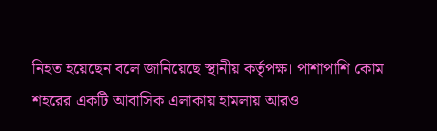নিহত হয়েছেন বলে জানিয়েছে স্থানীয় কর্তৃপক্ষ। পাশাপাশি কোম শহরের একটি আবাসিক এলাকায় হামলায় আরও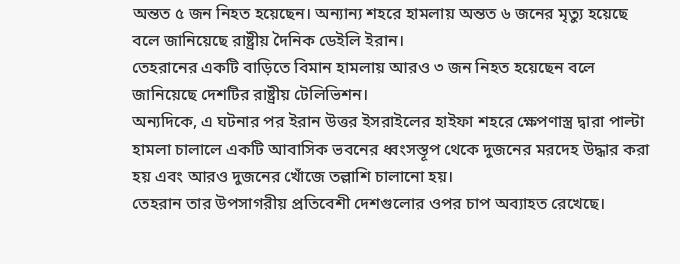অন্তত ৫ জন নিহত হয়েছেন। অন্যান্য শহরে হামলায় অন্তত ৬ জনের মৃত্যু হয়েছে বলে জানিয়েছে রাষ্ট্রীয় দৈনিক ডেইলি ইরান।
তেহরানের একটি বাড়িতে বিমান হামলায় আরও ৩ জন নিহত হয়েছেন বলে জানিয়েছে দেশটির রাষ্ট্রীয় টেলিভিশন।
অন্যদিকে, এ ঘটনার পর ইরান উত্তর ইসরাইলের হাইফা শহরে ক্ষেপণাস্ত্র দ্বারা পাল্টা হামলা চালালে একটি আবাসিক ভবনের ধ্বংসস্তূপ থেকে দুজনের মরদেহ উদ্ধার করা হয় এবং আরও দুজনের খোঁজে তল্লাশি চালানো হয়।
তেহরান তার উপসাগরীয় প্রতিবেশী দেশগুলোর ওপর চাপ অব্যাহত রেখেছে।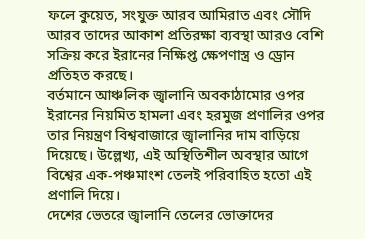ফলে কুয়েত, সংযুক্ত আরব আমিরাত এবং সৌদি আরব তাদের আকাশ প্রতিরক্ষা ব্যবস্থা আরও বেশি সক্রিয় করে ইরানের নিক্ষিপ্ত ক্ষেপণাস্ত্র ও ড্রোন প্রতিহত করছে।
বর্তমানে আঞ্চলিক জ্বালানি অবকাঠামোর ওপর ইরানের নিয়মিত হামলা এবং হরমুজ প্রণালির ওপর তার নিয়ন্ত্রণ বিশ্ববাজারে জ্বালানির দাম বাড়িয়ে দিয়েছে। উল্লেখ্য, এই অস্থিতিশীল অবস্থার আগে বিশ্বের এক-পঞ্চমাংশ তেলই পরিবাহিত হতো এই প্রণালি দিয়ে।
দেশের ভেতরে জ্বালানি তেলের ভোক্তাদের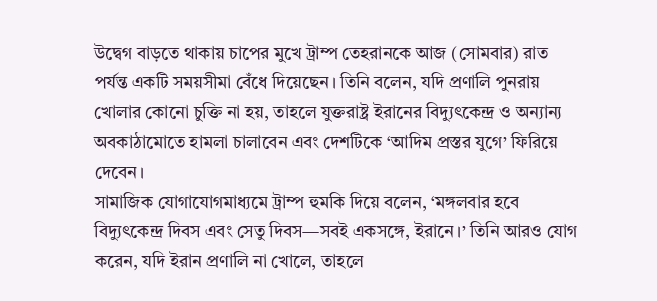উদ্বেগ বাড়তে থাকায় চাপের মুখে ট্রাম্প তেহরানকে আজ (সোমবার) রাত পর্যন্ত একটি সময়সীমা বেঁধে দিয়েছেন। তিনি বলেন, যদি প্রণালি পুনরায় খোলার কোনো চুক্তি না হয়, তাহলে যুক্তরাষ্ট্র ইরানের বিদ্যুৎকেন্দ্র ও অন্যান্য অবকাঠামোতে হামলা চালাবেন এবং দেশটিকে ‘আদিম প্রস্তর যুগে’ ফিরিয়ে দেবেন।
সামাজিক যোগাযোগমাধ্যমে ট্রাম্প হুমকি দিয়ে বলেন, ‘মঙ্গলবার হবে বিদ্যুৎকেন্দ্র দিবস এবং সেতু দিবস—সবই একসঙ্গে, ইরানে।’ তিনি আরও যোগ করেন, যদি ইরান প্রণালি না খোলে, তাহলে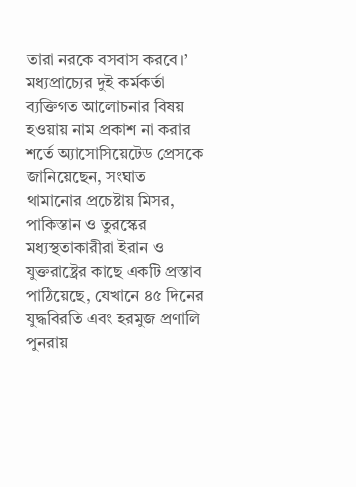তারা নরকে বসবাস করবে।’
মধ্যপ্রাচ্যের দুই কর্মকর্তা ব্যক্তিগত আলোচনার বিষয় হওয়ায় নাম প্রকাশ না করার শর্তে অ্যাসোসিয়েটেড প্রেসকে জানিয়েছেন, সংঘাত থামানোর প্রচেষ্টায় মিসর, পাকিস্তান ও তুরস্কের মধ্যস্থতাকারীরা ইরান ও যুক্তরাষ্ট্রের কাছে একটি প্রস্তাব পাঠিয়েছে, যেখানে ৪৫ দিনের যুদ্ধবিরতি এবং হরমুজ প্রণালি পুনরায়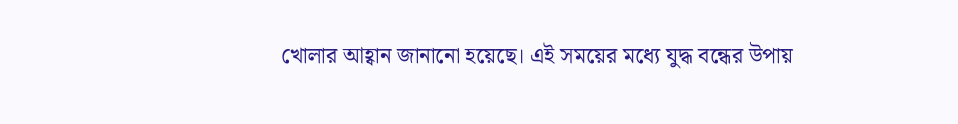খোলার আহ্বান জানানো হয়েছে। এই সময়ের মধ্যে যুদ্ধ বন্ধের উপায়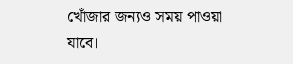খোঁজার জন্যও সময় পাওয়া যাবে।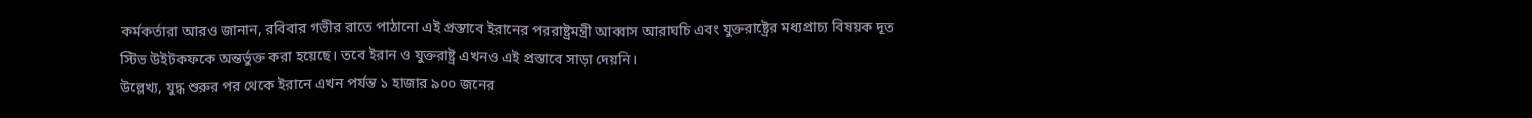কর্মকর্তারা আরও জানান, রবিবার গভীর রাতে পাঠানো এই প্রস্তাবে ইরানের পররাষ্ট্রমন্ত্রী আব্বাস আরাঘচি এবং যুক্তরাষ্ট্রের মধ্যপ্রাচ্য বিষয়ক দূত স্টিভ উইটকফকে অন্তর্ভুক্ত করা হয়েছে। তবে ইরান ও যুক্তরাষ্ট্র এখনও এই প্রস্তাবে সাড়া দেয়নি।
উল্লেখ্য, যুদ্ধ শুরুর পর থেকে ইরানে এখন পর্যন্ত ১ হাজার ৯০০ জনের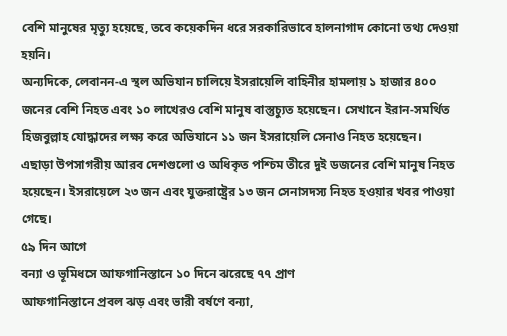বেশি মানুষের মৃত্যু হয়েছে, তবে কয়েকদিন ধরে সরকারিভাবে হালনাগাদ কোনো তথ্য দেওয়া হয়নি।
অন্যদিকে, লেবানন-এ স্থল অভিযান চালিয়ে ইসরায়েলি বাহিনীর হামলায় ১ হাজার ৪০০ জনের বেশি নিহত এবং ১০ লাখেরও বেশি মানুষ বাস্তুচ্যুত হয়েছেন। সেখানে ইরান-সমর্থিত হিজবুল্লাহ যোদ্ধাদের লক্ষ্য করে অভিযানে ১১ জন ইসরায়েলি সেনাও নিহত হয়েছেন।
এছাড়া উপসাগরীয় আরব দেশগুলো ও অধিকৃত পশ্চিম তীরে দুই ডজনের বেশি মানুষ নিহত হয়েছেন। ইসরায়েলে ২৩ জন এবং যুক্তরাষ্ট্রের ১৩ জন সেনাসদস্য নিহত হওয়ার খবর পাওয়া গেছে।
৫৯ দিন আগে
বন্যা ও ভূমিধসে আফগানিস্তানে ১০ দিনে ঝরেছে ৭৭ প্রাণ
আফগানিস্তানে প্রবল ঝড় এবং ভারী বর্ষণে বন্যা,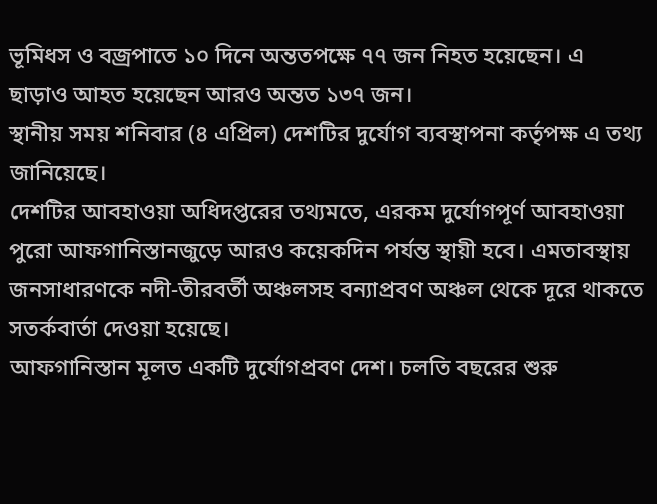ভূমিধস ও বজ্রপাতে ১০ দিনে অন্ততপক্ষে ৭৭ জন নিহত হয়েছেন। এ ছাড়াও আহত হয়েছেন আরও অন্তত ১৩৭ জন।
স্থানীয় সময় শনিবার (৪ এপ্রিল) দেশটির দুর্যোগ ব্যবস্থাপনা কর্তৃপক্ষ এ তথ্য জানিয়েছে।
দেশটির আবহাওয়া অধিদপ্তরের তথ্যমতে, এরকম দুর্যোগপূর্ণ আবহাওয়া পুরো আফগানিস্তানজুড়ে আরও কয়েকদিন পর্যন্ত স্থায়ী হবে। এমতাবস্থায় জনসাধারণকে নদী-তীরবর্তী অঞ্চলসহ বন্যাপ্রবণ অঞ্চল থেকে দূরে থাকতে সতর্কবার্তা দেওয়া হয়েছে।
আফগানিস্তান মূলত একটি দুর্যোগপ্রবণ দেশ। চলতি বছরের শুরু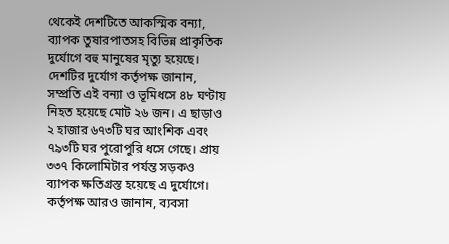থেকেই দেশটিতে আকস্মিক বন্যা, ব্যাপক তুষারপাতসহ বিভিন্ন প্রাকৃতিক দুর্যোগে বহু মানুষের মৃত্যু হয়েছে।
দেশটির দুর্যোগ কর্তৃপক্ষ জানান, সম্প্রতি এই বন্যা ও ভূমিধসে ৪৮ ঘণ্টায় নিহত হয়েছে মোট ২৬ জন। এ ছাড়াও ২ হাজার ৬৭৩টি ঘর আংশিক এবং ৭৯৩টি ঘর পুরোপুরি ধসে গেছে। প্রায় ৩৩৭ কিলোমিটার পর্যন্ত সড়কও ব্যাপক ক্ষতিগ্রস্ত হয়েছে এ দুর্যোগে।
কর্তৃপক্ষ আরও জানান, ব্যবসা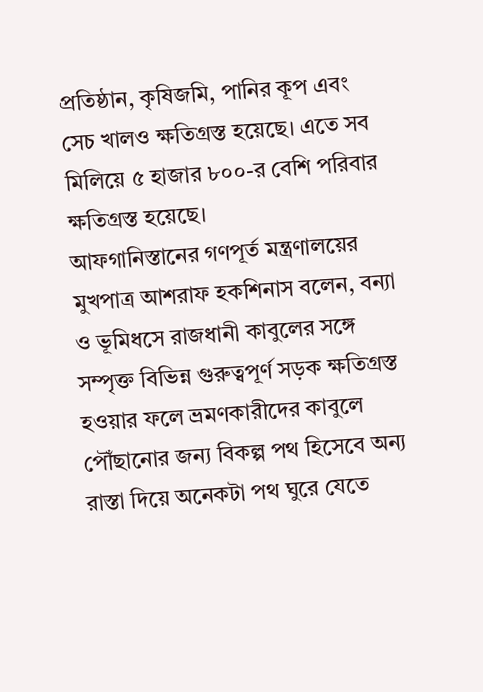প্রতিষ্ঠান, কৃষিজমি, পানির কূপ এবং সেচ খালও ক্ষতিগ্রস্ত হয়েছে। এতে সব মিলিয়ে ৫ হাজার ৮০০-র বেশি পরিবার ক্ষতিগ্রস্ত হয়েছে।
আফগানিস্তানের গণপূর্ত মন্ত্রণালয়ের মুখপাত্র আশরাফ হকশিনাস বলেন, বন্যা ও ভূমিধসে রাজধানী কাবুলের সঙ্গে সম্পৃক্ত বিভিন্ন গুরুত্বপূর্ণ সড়ক ক্ষতিগ্রস্ত হওয়ার ফলে ভ্রমণকারীদের কাবুলে পৌঁছানোর জন্য বিকল্প পথ হিসেবে অন্য রাস্তা দিয়ে অনেকটা পথ ঘুরে যেতে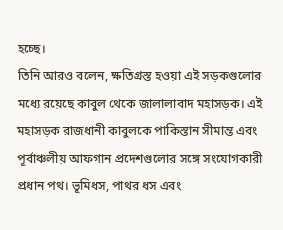হচ্ছে।
তিনি আরও বলেন, ক্ষতিগ্রস্ত হওয়া এই সড়কগুলোর মধ্যে রয়েছে কাবুল থেকে জালালাবাদ মহাসড়ক। এই মহাসড়ক রাজধানী কাবুলকে পাকিস্তান সীমান্ত এবং পূর্বাঞ্চলীয় আফগান প্রদেশগুলোর সঙ্গে সংযোগকারী প্রধান পথ। ভূমিধস, পাথর ধস এবং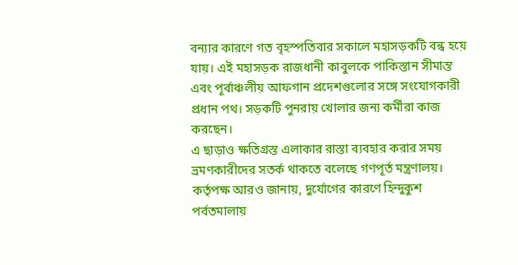বন্যার কারণে গত বৃহস্পতিবার সকালে মহাসড়কটি বন্ধ হয়ে যায়। এই মহাসড়ক রাজধানী কাবুলকে পাকিস্তান সীমান্ত এবং পূর্বাঞ্চলীয় আফগান প্রদেশগুলোর সঙ্গে সংযোগকারী প্রধান পথ। সড়কটি পুনরায় খোলার জন্য কর্মীরা কাজ করছেন।
এ ছাড়াও ক্ষতিগ্রস্ত এলাকার রাস্তা ব্যবহার করার সময় ভ্রমণকারীদের সতর্ক থাকতে বলেছে গণপূর্ত মন্ত্রণালয়।
কর্তৃপক্ষ আরও জানায়, দুর্যোগের কারণে হিন্দুকুশ পর্বতমালায়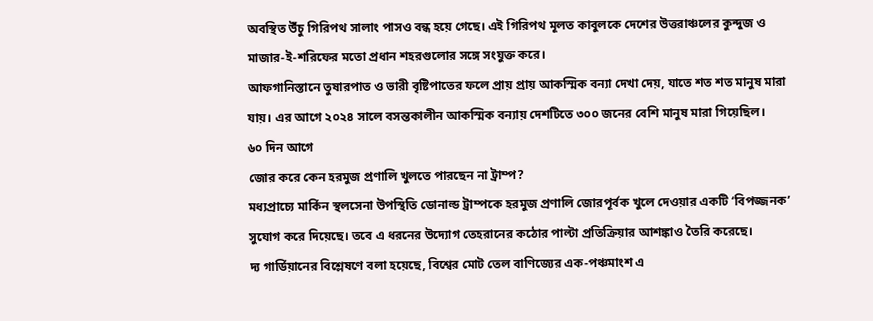অবস্থিত উঁচু গিরিপথ সালাং পাসও বন্ধ হয়ে গেছে। এই গিরিপথ মূলত কাবুলকে দেশের উত্তরাঞ্চলের কুন্দুজ ও মাজার-ই-শরিফের মতো প্রধান শহরগুলোর সঙ্গে সংযুক্ত করে।
আফগানিস্তানে তুষারপাত ও ভারী বৃষ্টিপাতের ফলে প্রায় প্রায় আকস্মিক বন্যা দেখা দেয়, যাতে শত শত মানুষ মারা যায়। এর আগে ২০২৪ সালে বসন্তকালীন আকস্মিক বন্যায় দেশটিতে ৩০০ জনের বেশি মানুষ মারা গিয়েছিল।
৬০ দিন আগে
জোর করে কেন হরমুজ প্রণালি খুলতে পারছেন না ট্রাম্প?
মধ্যপ্রাচ্যে মার্কিন স্থলসেনা উপস্থিতি ডোনাল্ড ট্রাম্পকে হরমুজ প্রণালি জোরপূর্বক খুলে দেওয়ার একটি ‘বিপজ্জনক’ সুযোগ করে দিয়েছে। তবে এ ধরনের উদ্যোগ তেহরানের কঠোর পাল্টা প্রতিক্রিয়ার আশঙ্কাও তৈরি করেছে।
দ্য গার্ডিয়ানের বিশ্লেষণে বলা হয়েছে, বিশ্বের মোট তেল বাণিজ্যের এক-পঞ্চমাংশ এ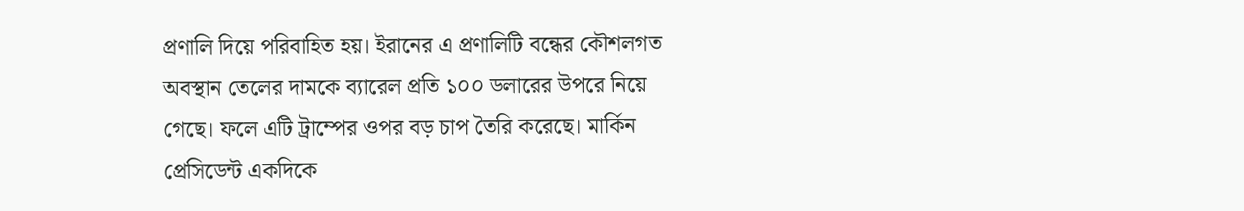প্রণালি দিয়ে পরিবাহিত হয়। ইরানের এ প্রণালিটি বন্ধের কৌশলগত অবস্থান তেলের দামকে ব্যারেল প্রতি ১০০ ডলারের উপরে নিয়ে গেছে। ফলে এটি ট্রাম্পের ওপর বড় চাপ তৈরি করেছে। মার্কিন প্রেসিডেন্ট একদিকে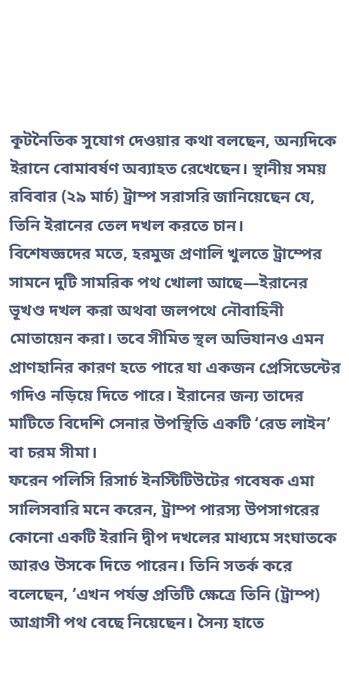কূটনৈতিক সুযোগ দেওয়ার কথা বলছেন, অন্যদিকে ইরানে বোমাবর্ষণ অব্যাহত রেখেছেন। স্থানীয় সময় রবিবার (২৯ মার্চ) ট্রাম্প সরাসরি জানিয়েছেন যে, তিনি ইরানের তেল দখল করতে চান।
বিশেষজ্ঞদের মতে, হরমুজ প্রণালি খুলতে ট্রাম্পের সামনে দুটি সামরিক পথ খোলা আছে—ইরানের ভূখণ্ড দখল করা অথবা জলপথে নৌবাহিনী মোতায়েন করা। তবে সীমিত স্থল অভিযানও এমন প্রাণহানির কারণ হতে পারে যা একজন প্রেসিডেন্টের গদিও নড়িয়ে দিতে পারে। ইরানের জন্য তাদের মাটিতে বিদেশি সেনার উপস্থিতি একটি ‘রেড লাইন’ বা চরম সীমা।
ফরেন পলিসি রিসার্চ ইনস্টিটিউটের গবেষক এমা সালিসবারি মনে করেন, ট্রাম্প পারস্য উপসাগরের কোনো একটি ইরানি দ্বীপ দখলের মাধ্যমে সংঘাতকে আরও উসকে দিতে পারেন। তিনি সতর্ক করে বলেছেন, ‘এখন পর্যন্ত প্রতিটি ক্ষেত্রে তিনি (ট্রাম্প) আগ্রাসী পথ বেছে নিয়েছেন। সৈন্য হাতে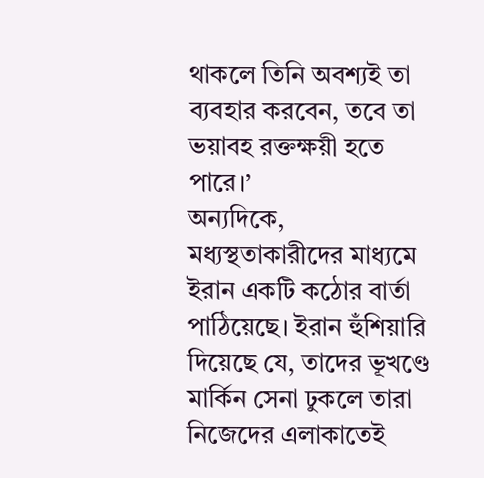থাকলে তিনি অবশ্যই তা ব্যবহার করবেন, তবে তা ভয়াবহ রক্তক্ষয়ী হতে পারে।’
অন্যদিকে, মধ্যস্থতাকারীদের মাধ্যমে ইরান একটি কঠোর বার্তা পাঠিয়েছে। ইরান হুঁশিয়ারি দিয়েছে যে, তাদের ভূখণ্ডে মার্কিন সেনা ঢুকলে তারা নিজেদের এলাকাতেই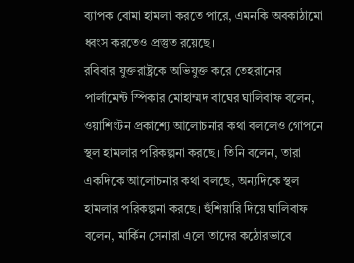ব্যাপক বোমা হামলা করতে পারে, এমনকি অবকাঠামো ধ্বংস করতেও প্রস্তুত রয়েছে।
রবিবার যুক্তরাষ্ট্রকে অভিযুক্ত করে তেহরানের পার্লামেন্ট স্পিকার মোহাম্মদ বাঘের ঘালিবাফ বলেন, ওয়াশিংটন প্রকাশ্যে আলোচনার কথা বললেও গোপনে স্থল হামলার পরিকল্পনা করছে। তিনি বলেন, তারা একদিকে আলোচনার কথা বলছে, অন্যদিকে স্থল হামলার পরিকল্পনা করছে। হুঁশিয়ারি দিয়ে ঘালিবাফ বলেন, মার্কিন সেনারা এলে তাদের কঠোরভাবে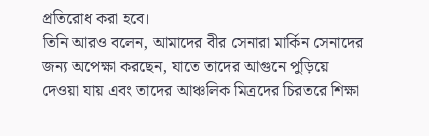প্রতিরোধ করা হবে।
তিনি আরও বলেন, আমাদের বীর সেনারা মার্কিন সেনাদের জন্য অপেক্ষা করছেন, যাতে তাদের আগুনে পুড়িয়ে দেওয়া যায় এবং তাদের আঞ্চলিক মিত্রদের চিরতরে শিক্ষা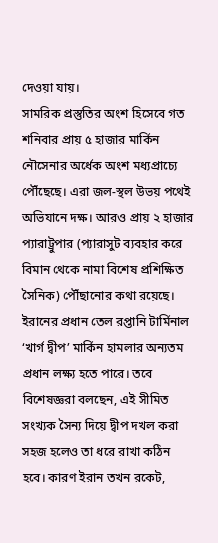দেওয়া যায়।
সামরিক প্রস্তুতির অংশ হিসেবে গত শনিবার প্রায় ৫ হাজার মার্কিন নৌসেনার অর্ধেক অংশ মধ্যপ্রাচ্যে পৌঁছেছে। এরা জল-স্থল উভয় পথেই অভিযানে দক্ষ। আরও প্রায় ২ হাজার প্যারাট্রুপার (প্যারাসুট ব্যবহার করে বিমান থেকে নামা বিশেষ প্রশিক্ষিত সৈনিক) পৌঁছানোর কথা রয়েছে।
ইরানের প্রধান তেল রপ্তানি টার্মিনাল ‘খার্গ দ্বীপ’ মার্কিন হামলার অন্যতম প্রধান লক্ষ্য হতে পারে। তবে বিশেষজ্ঞরা বলছেন, এই সীমিত সংখ্যক সৈন্য দিয়ে দ্বীপ দখল করা সহজ হলেও তা ধরে রাখা কঠিন হবে। কারণ ইরান তখন রকেট,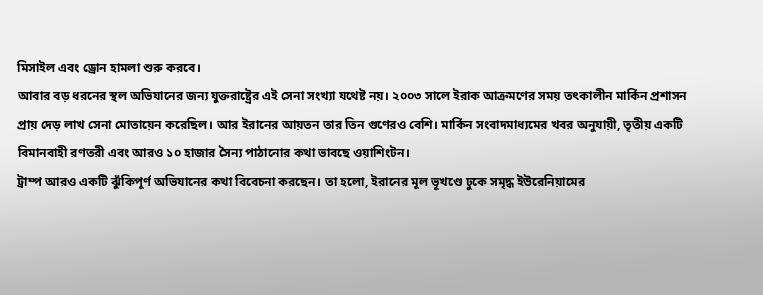মিসাইল এবং ড্রোন হামলা শুরু করবে।
আবার বড় ধরনের স্থল অভিযানের জন্য যুক্তরাষ্ট্রের এই সেনা সংখ্যা যথেষ্ট নয়। ২০০৩ সালে ইরাক আক্রমণের সময় তৎকালীন মার্কিন প্রশাসন প্রায় দেড় লাখ সেনা মোতায়েন করেছিল। আর ইরানের আয়তন তার তিন গুণেরও বেশি। মার্কিন সংবাদমাধ্যমের খবর অনুযায়ী, তৃতীয় একটি বিমানবাহী রণতরী এবং আরও ১০ হাজার সৈন্য পাঠানোর কথা ভাবছে ওয়াশিংটন।
ট্রাম্প আরও একটি ঝুঁকিপূর্ণ অভিযানের কথা বিবেচনা করছেন। তা হলো, ইরানের মূল ভূখণ্ডে ঢুকে সমৃদ্ধ ইউরেনিয়ামের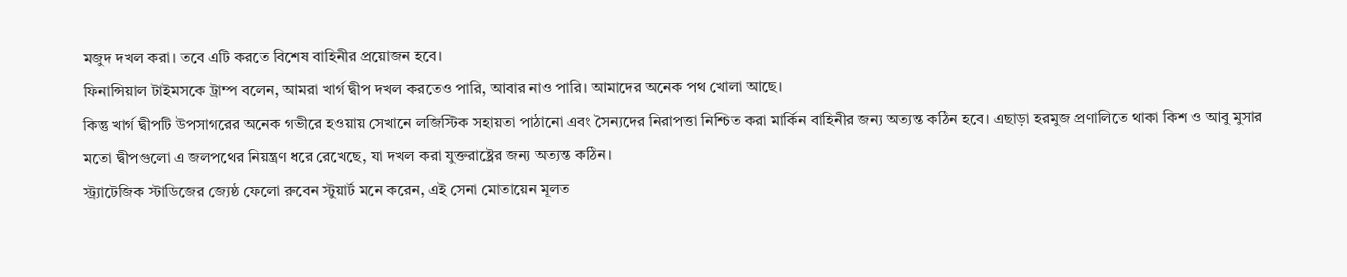মজুদ দখল করা। তবে এটি করতে বিশেষ বাহিনীর প্রয়োজন হবে।
ফিনান্সিয়াল টাইমসকে ট্রাম্প বলেন, আমরা খার্গ দ্বীপ দখল করতেও পারি, আবার নাও পারি। আমাদের অনেক পথ খোলা আছে।
কিন্তু খার্গ দ্বীপটি উপসাগরের অনেক গভীরে হওয়ায় সেখানে লজিস্টিক সহায়তা পাঠানো এবং সৈন্যদের নিরাপত্তা নিশ্চিত করা মার্কিন বাহিনীর জন্য অত্যন্ত কঠিন হবে। এছাড়া হরমুজ প্রণালিতে থাকা কিশ ও আবু মুসার মতো দ্বীপগুলো এ জলপথের নিয়ন্ত্রণ ধরে রেখেছে, যা দখল করা যুক্তরাষ্ট্রের জন্য অত্যন্ত কঠিন।
স্ট্র্যাটেজিক স্টাডিজের জ্যেষ্ঠ ফেলো রুবেন স্টুয়ার্ট মনে করেন, এই সেনা মোতায়েন মূলত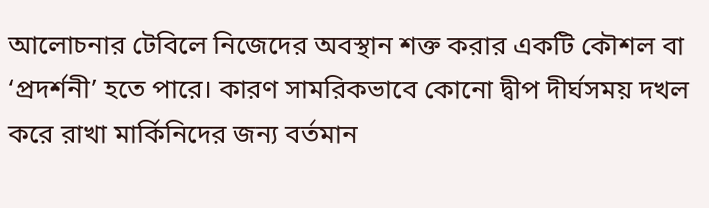আলোচনার টেবিলে নিজেদের অবস্থান শক্ত করার একটি কৌশল বা ‘প্রদর্শনী’ হতে পারে। কারণ সামরিকভাবে কোনো দ্বীপ দীর্ঘসময় দখল করে রাখা মার্কিনিদের জন্য বর্তমান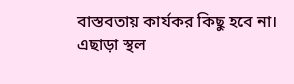বাস্তবতায় কার্যকর কিছু হবে না।
এছাড়া স্থল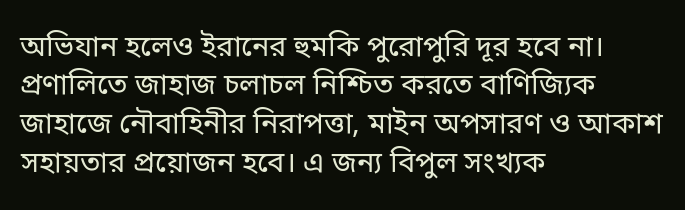অভিযান হলেও ইরানের হুমকি পুরোপুরি দূর হবে না। প্রণালিতে জাহাজ চলাচল নিশ্চিত করতে বাণিজ্যিক জাহাজে নৌবাহিনীর নিরাপত্তা, মাইন অপসারণ ও আকাশ সহায়তার প্রয়োজন হবে। এ জন্য বিপুল সংখ্যক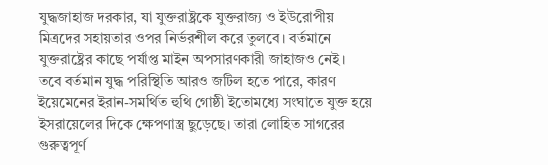যুদ্ধজাহাজ দরকার, যা যুক্তরাষ্ট্রকে যুক্তরাজ্য ও ইউরোপীয় মিত্রদের সহায়তার ওপর নির্ভরশীল করে তুলবে। বর্তমানে যুক্তরাষ্ট্রের কাছে পর্যাপ্ত মাইন অপসারণকারী জাহাজও নেই।
তবে বর্তমান যুদ্ধ পরিস্থিতি আরও জটিল হতে পারে, কারণ ইয়েমেনের ইরান-সমর্থিত হুথি গোষ্ঠী ইতোমধ্যে সংঘাতে যুক্ত হয়ে ইসরায়েলের দিকে ক্ষেপণাস্ত্র ছুড়েছে। তারা লোহিত সাগরের গুরুত্বপূর্ণ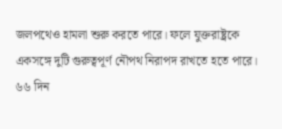জলপথেও হামলা শুরু করতে পারে। ফলে যুক্তরাষ্ট্রকে একসঙ্গে দুটি গুরুত্বপূর্ণ নৌপথ নিরাপদ রাখতে হতে পারে।
৬৬ দিন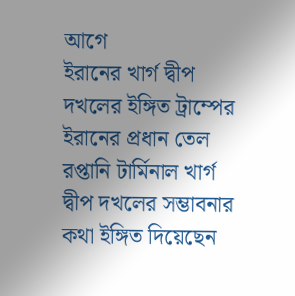আগে
ইরানের খার্গ দ্বীপ দখলের ইঙ্গিত ট্রাম্পের
ইরানের প্রধান তেল রপ্তানি টার্মিনাল খার্গ দ্বীপ দখলের সম্ভাবনার কথা ইঙ্গিত দিয়েছেন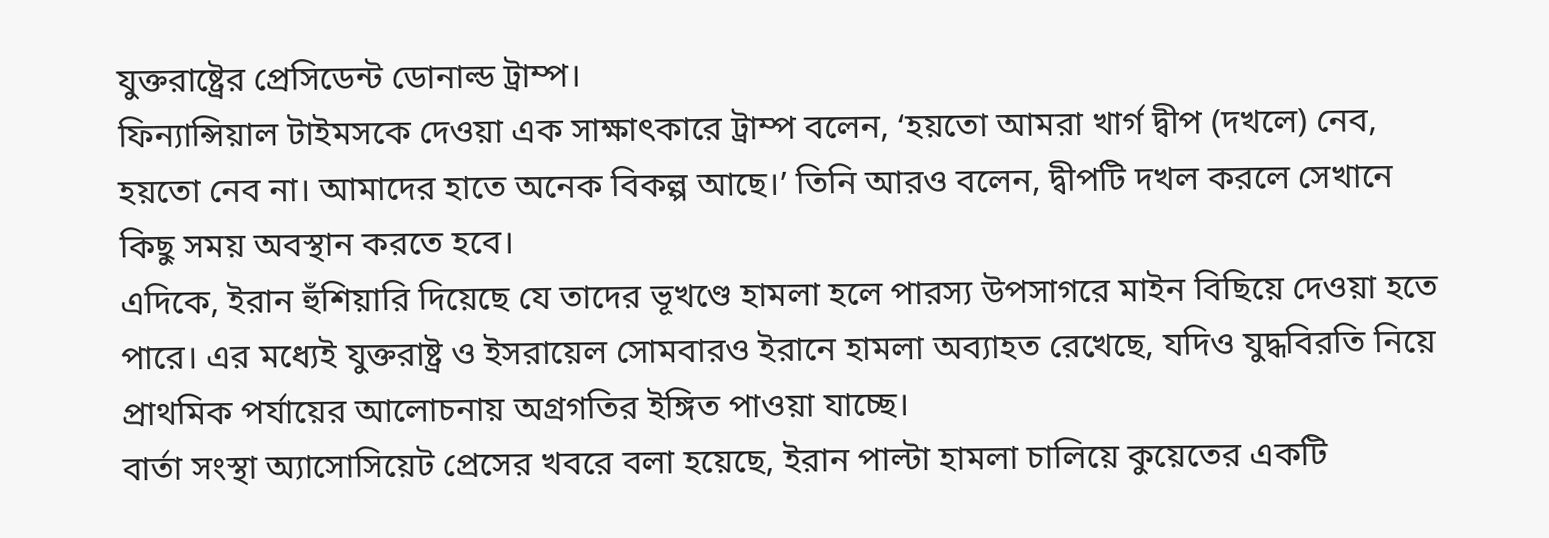যুক্তরাষ্ট্রের প্রেসিডেন্ট ডোনাল্ড ট্রাম্প।
ফিন্যান্সিয়াল টাইমসকে দেওয়া এক সাক্ষাৎকারে ট্রাম্প বলেন, ‘হয়তো আমরা খার্গ দ্বীপ (দখলে) নেব, হয়তো নেব না। আমাদের হাতে অনেক বিকল্প আছে।’ তিনি আরও বলেন, দ্বীপটি দখল করলে সেখানে কিছু সময় অবস্থান করতে হবে।
এদিকে, ইরান হুঁশিয়ারি দিয়েছে যে তাদের ভূখণ্ডে হামলা হলে পারস্য উপসাগরে মাইন বিছিয়ে দেওয়া হতে পারে। এর মধ্যেই যুক্তরাষ্ট্র ও ইসরায়েল সোমবারও ইরানে হামলা অব্যাহত রেখেছে, যদিও যুদ্ধবিরতি নিয়ে প্রাথমিক পর্যায়ের আলোচনায় অগ্রগতির ইঙ্গিত পাওয়া যাচ্ছে।
বার্তা সংস্থা অ্যাসোসিয়েট প্রেসের খবরে বলা হয়েছে, ইরান পাল্টা হামলা চালিয়ে কুয়েতের একটি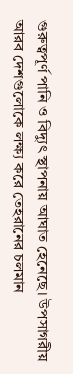গুরুত্বপূর্ণ পানি ও বিদ্যুৎ স্থাপনায় আঘাত হেনেছে। উপসাগরীয় আরব দেশগুলোকে লক্ষ্য করে তেহরানের চলমান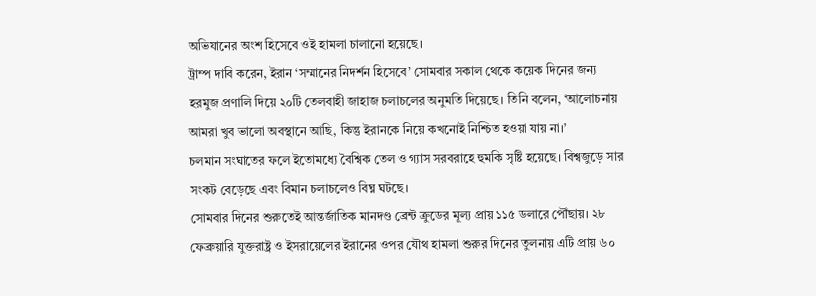অভিযানের অংশ হিসেবে ওই হামলা চালানো হয়েছে।
ট্রাম্প দাবি করেন, ইরান ‘সম্মানের নিদর্শন হিসেবে’ সোমবার সকাল থেকে কয়েক দিনের জন্য হরমুজ প্রণালি দিয়ে ২০টি তেলবাহী জাহাজ চলাচলের অনুমতি দিয়েছে। তিনি বলেন, ‘আলোচনায় আমরা খুব ভালো অবস্থানে আছি, কিন্তু ইরানকে নিয়ে কখনোই নিশ্চিত হওয়া যায় না।’
চলমান সংঘাতের ফলে ইতোমধ্যে বৈশ্বিক তেল ও গ্যাস সরবরাহে হুমকি সৃষ্টি হয়েছে। বিশ্বজুড়ে সার সংকট বেড়েছে এবং বিমান চলাচলেও বিঘ্ন ঘটছে।
সোমবার দিনের শুরুতেই আন্তর্জাতিক মানদণ্ড ব্রেন্ট ক্রুডের মূল্য প্রায় ১১৫ ডলারে পৌঁছায়। ২৮ ফেব্রুয়ারি যুক্তরাষ্ট্র ও ইসরায়েলের ইরানের ওপর যৌথ হামলা শুরুর দিনের তুলনায় এটি প্রায় ৬০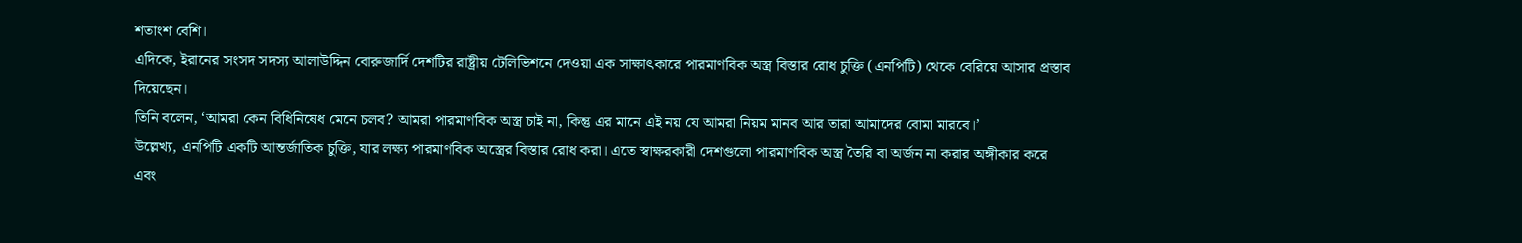শতাংশ বেশি।
এদিকে, ইরানের সংসদ সদস্য আলাউদ্দিন বোরুজার্দি দেশটির রাষ্ট্রীয় টেলিভিশনে দেওয়া এক সাক্ষাৎকারে পারমাণবিক অস্ত্র বিস্তার রোধ চুক্তি (এনপিটি) থেকে বেরিয়ে আসার প্রস্তাব দিয়েছেন।
তিনি বলেন, ‘আমরা কেন বিধিনিষেধ মেনে চলব? আমরা পারমাণবিক অস্ত্র চাই না, কিন্তু এর মানে এই নয় যে আমরা নিয়ম মানব আর তারা আমাদের বোমা মারবে।’
উল্লেখ্য, এনপিটি একটি আন্তর্জাতিক চুক্তি, যার লক্ষ্য পারমাণবিক অস্ত্রের বিস্তার রোধ করা। এতে স্বাক্ষরকারী দেশগুলো পারমাণবিক অস্ত্র তৈরি বা অর্জন না করার অঙ্গীকার করে এবং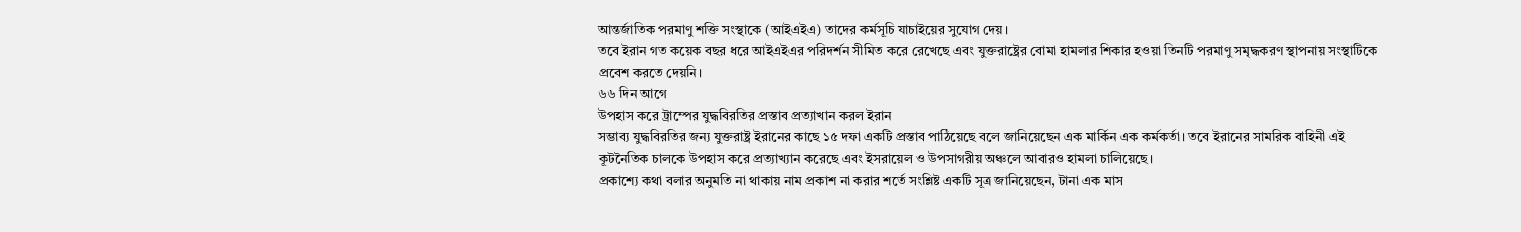আন্তর্জাতিক পরমাণু শক্তি সংস্থাকে (আইএইএ) তাদের কর্মসূচি যাচাইয়ের সুযোগ দেয়।
তবে ইরান গত কয়েক বছর ধরে আইএইএর পরিদর্শন সীমিত করে রেখেছে এবং যুক্তরাষ্ট্রের বোমা হামলার শিকার হওয়া তিনটি পরমাণু সমৃদ্ধকরণ স্থাপনায় সংস্থাটিকে প্রবেশ করতে দেয়নি।
৬৬ দিন আগে
উপহাস করে ট্রাম্পের যুদ্ধবিরতির প্রস্তাব প্রত্যাখান করল ইরান
সম্ভাব্য যুদ্ধবিরতির জন্য যুক্তরাষ্ট্র ইরানের কাছে ১৫ দফা একটি প্রস্তাব পাঠিয়েছে বলে জানিয়েছেন এক মার্কিন এক কর্মকর্তা। তবে ইরানের সামরিক বাহিনী এই কূটনৈতিক চালকে উপহাস করে প্রত্যাখ্যান করেছে এবং ইসরায়েল ও উপসাগরীয় অঞ্চলে আবারও হামলা চালিয়েছে।
প্রকাশ্যে কথা বলার অনুমতি না থাকায় নাম প্রকাশ না করার শর্তে সংশ্লিষ্ট একটি সূত্র জানিয়েছেন, টানা এক মাস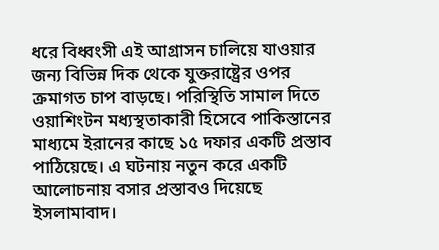ধরে বিধ্বংসী এই আগ্রাসন চালিয়ে যাওয়ার জন্য বিভিন্ন দিক থেকে যুক্তরাষ্ট্রের ওপর ক্রমাগত চাপ বাড়ছে। পরিস্থিতি সামাল দিতে ওয়াশিংটন মধ্যস্থতাকারী হিসেবে পাকিস্তানের মাধ্যমে ইরানের কাছে ১৫ দফার একটি প্রস্তাব পাঠিয়েছে। এ ঘটনায় নতুন করে একটি আলোচনায় বসার প্রস্তাবও দিয়েছে ইসলামাবাদ।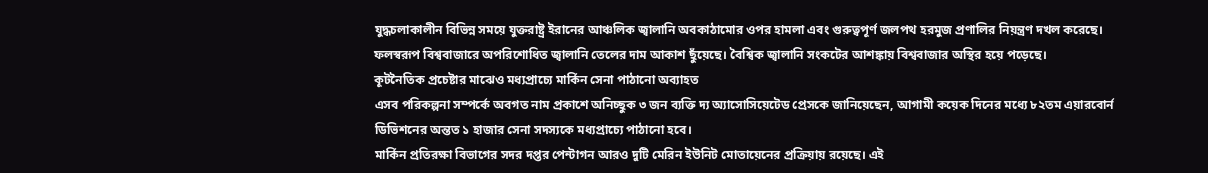যুদ্ধচলাকালীন বিভিন্ন সময়ে যুক্তরাষ্ট্র ইরানের আঞ্চলিক জ্বালানি অবকাঠামোর ওপর হামলা এবং গুরুত্বপূর্ণ জলপথ হরমুজ প্রণালির নিয়ন্ত্রণ দখল করেছে। ফলস্বরূপ বিশ্ববাজারে অপরিশোধিত জ্বালানি তেলের দাম আকাশ ছুঁয়েছে। বৈশ্বিক জ্বালানি সংকটের আশঙ্কায় বিশ্ববাজার অস্থির হয়ে পড়েছে।
কূটনৈতিক প্রচেষ্টার মাঝেও মধ্যপ্রাচ্যে মার্কিন সেনা পাঠানো অব্যাহত
এসব পরিকল্পনা সম্পর্কে অবগত নাম প্রকাশে অনিচ্ছুক ৩ জন ব্যক্তি দ্য অ্যাসোসিয়েটেড প্রেসকে জানিয়েছেন, আগামী কয়েক দিনের মধ্যে ৮২তম এয়ারবোর্ন ডিভিশনের অন্তত ১ হাজার সেনা সদস্যকে মধ্যপ্রাচ্যে পাঠানো হবে।
মার্কিন প্রতিরক্ষা বিভাগের সদর দপ্তর পেন্টাগন আরও দুটি মেরিন ইউনিট মোতায়েনের প্রক্রিয়ায় রয়েছে। এই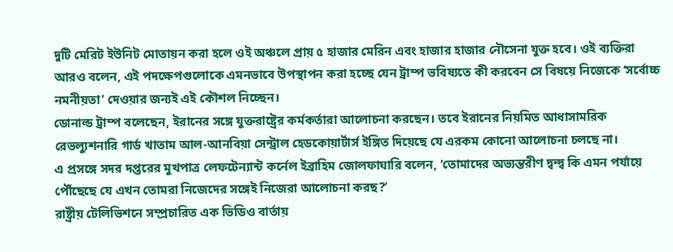দুটি মেরিট ইউনিট মোতায়ন করা হলে ওই অঞ্চলে প্রায় ৫ হাজার মেরিন এবং হাজার হাজার নৌসেনা যুক্ত হবে। ওই ব্যক্তিরা আরও বলেন, এই পদক্ষেপগুলোকে এমনভাবে উপস্থাপন করা হচ্ছে যেন ট্রাম্প ভবিষ্যতে কী করবেন সে বিষয়ে নিজেকে ‘সর্বোচ্চ নমনীয়তা’ দেওয়ার জন্যই এই কৌশল নিচ্ছেন।
ডোনাল্ড ট্রাম্প বলেছেন, ইরানের সঙ্গে যুক্তরাষ্ট্রের কর্মকর্তারা আলোচনা করছেন। তবে ইরানের নিয়মিত আধাসামরিক রেভল্যুশনারি গার্ড খাতাম আল-আনবিয়া সেন্ট্রাল হেডকোয়ার্টার্স ইঙ্গিত দিয়েছে যে এরকম কোনো আলোচনা চলছে না।
এ প্রসঙ্গে সদর দপ্তরের মুখপাত্র লেফটেন্যান্ট কর্নেল ইব্রাহিম জোলফাঘারি বলেন, ‘তোমাদের অভ্যন্তরীণ দ্বন্দ্ব কি এমন পর্যায়ে পৌঁছেছে যে এখন তোমরা নিজেদের সঙ্গেই নিজেরা আলোচনা করছ?’
রাষ্ট্রীয় টেলিভিশনে সম্প্রচারিত এক ভিডিও বার্তায়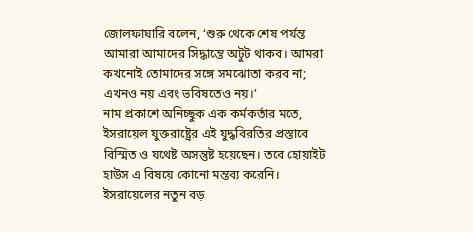জোলফাঘারি বলেন, ‘শুরু থেকে শেষ পর্যন্ত আমারা আমাদের সিদ্ধান্তে অটুট থাকব। আমরা কখনোই তোমাদের সঙ্গে সমঝোতা করব না; এখনও নয় এবং ভবিষতেও নয়।’
নাম প্রকাশে অনিচ্ছুক এক কর্মকর্তার মতে, ইসরায়েল যুক্তরাষ্ট্রের এই যুদ্ধবিরতির প্রস্তাবে বিস্মিত ও যথেষ্ট অসন্তুষ্ট হয়েছেন। তবে হোয়াইট হাউস এ বিষয়ে কোনো মন্তব্য করেনি।
ইসরায়েলের নতুন বড়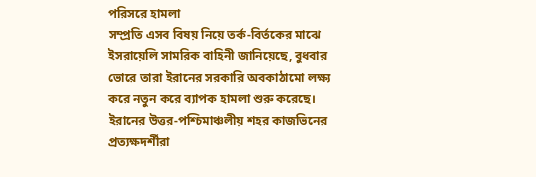পরিসরে হামলা
সম্প্রতি এসব বিষয় নিয়ে তর্ক-বির্তকের মাঝে ইসরায়েলি সামরিক বাহিনী জানিয়েছে, বুধবার ভোরে তারা ইরানের সরকারি অবকাঠামো লক্ষ্য করে নতুন করে ব্যাপক হামলা শুরু করেছে। ইরানের উত্তর-পশ্চিমাঞ্চলীয় শহর কাজভিনের প্রত্যক্ষদর্শীরা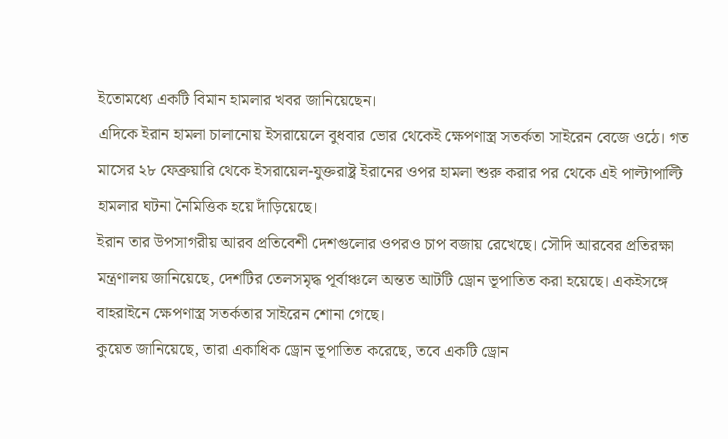ইতোমধ্যে একটি বিমান হামলার খবর জানিয়েছেন।
এদিকে ইরান হামলা চালানোয় ইসরায়েলে বুধবার ভোর থেকেই ক্ষেপণাস্ত্র সতর্কতা সাইরেন বেজে ওঠে। গত মাসের ২৮ ফেব্রুয়ারি থেকে ইসরায়েল-যুক্তরাষ্ট্র ইরানের ওপর হামলা শুরু করার পর থেকে এই পাল্টাপাল্টি হামলার ঘটনা নৈমিত্তিক হয়ে দাঁড়িয়েছে।
ইরান তার উপসাগরীয় আরব প্রতিবেশী দেশগুলোর ওপরও চাপ বজায় রেখেছে। সৌদি আরবের প্রতিরক্ষা মন্ত্রণালয় জানিয়েছে, দেশটির তেলসমৃদ্ধ পূর্বাঞ্চলে অন্তত আটটি ড্রোন ভূপাতিত করা হয়েছে। একইসঙ্গে বাহরাইনে ক্ষেপণাস্ত্র সতর্কতার সাইরেন শোনা গেছে।
কুয়েত জানিয়েছে, তারা একাধিক ড্রোন ভূপাতিত করেছে, তবে একটি ড্রোন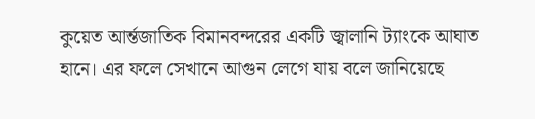কুয়েত আর্ন্তজাতিক বিমানবন্দরের একটি জ্বালানি ট্যাংকে আঘাত হানে। এর ফলে সেখানে আগুন লেগে যায় বলে জানিয়েছে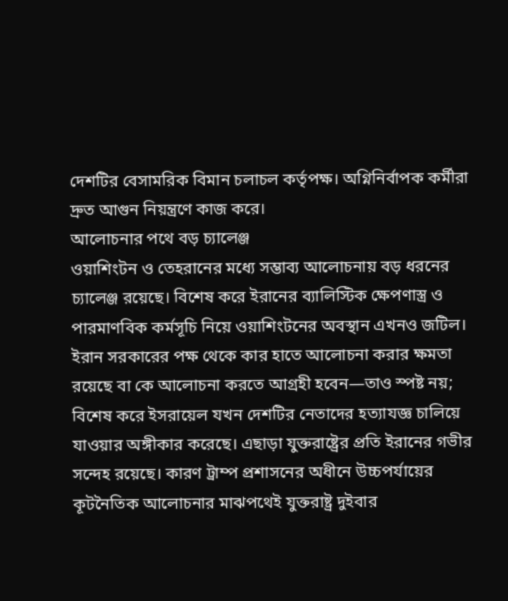দেশটির বেসামরিক বিমান চলাচল কর্তৃপক্ষ। অগ্নিনির্বাপক কর্মীরা দ্রুত আগুন নিয়ন্ত্রণে কাজ করে।
আলোচনার পথে বড় চ্যালেঞ্জ
ওয়াশিংটন ও তেহরানের মধ্যে সম্ভাব্য আলোচনায় বড় ধরনের চ্যালেঞ্জ রয়েছে। বিশেষ করে ইরানের ব্যালিস্টিক ক্ষেপণাস্ত্র ও পারমাণবিক কর্মসূচি নিয়ে ওয়াশিংটনের অবস্থান এখনও জটিল।
ইরান সরকারের পক্ষ থেকে কার হাতে আলোচনা করার ক্ষমতা রয়েছে বা কে আলোচনা করতে আগ্রহী হবেন—তাও স্পষ্ট নয়; বিশেষ করে ইসরায়েল যখন দেশটির নেতাদের হত্যাযজ্ঞ চালিয়ে যাওয়ার অঙ্গীকার করেছে। এছাড়া যুক্তরাষ্ট্রের প্রতি ইরানের গভীর সন্দেহ রয়েছে। কারণ ট্রাম্প প্রশাসনের অধীনে উচ্চপর্যায়ের কূটনৈতিক আলোচনার মাঝপথেই যুক্তরাষ্ট্র দুইবার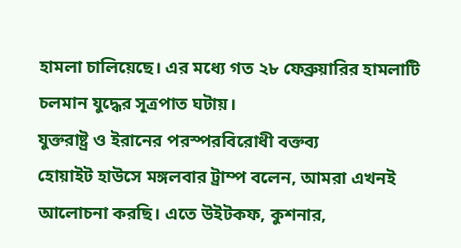হামলা চালিয়েছে। এর মধ্যে গত ২৮ ফেব্রুয়ারির হামলাটি চলমান যুদ্ধের সূত্রপাত ঘটায়।
যুক্তরাষ্ট্র ও ইরানের পরস্পরবিরোধী বক্তব্য
হোয়াইট হাউসে মঙ্গলবার ট্রাম্প বলেন, আমরা এখনই আলোচনা করছি। এতে উইটকফ, কুশনার,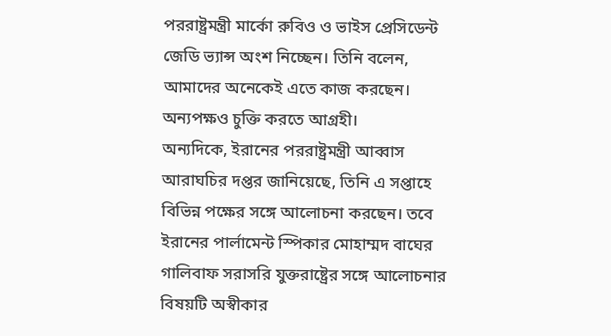পররাষ্ট্রমন্ত্রী মার্কো রুবিও ও ভাইস প্রেসিডেন্ট জেডি ভ্যান্স অংশ নিচ্ছেন। তিনি বলেন, আমাদের অনেকেই এতে কাজ করছেন। অন্যপক্ষও চুক্তি করতে আগ্রহী।
অন্যদিকে, ইরানের পররাষ্ট্রমন্ত্রী আব্বাস আরাঘচির দপ্তর জানিয়েছে, তিনি এ সপ্তাহে বিভিন্ন পক্ষের সঙ্গে আলোচনা করছেন। তবে ইরানের পার্লামেন্ট স্পিকার মোহাম্মদ বাঘের গালিবাফ সরাসরি যুক্তরাষ্ট্রের সঙ্গে আলোচনার বিষয়টি অস্বীকার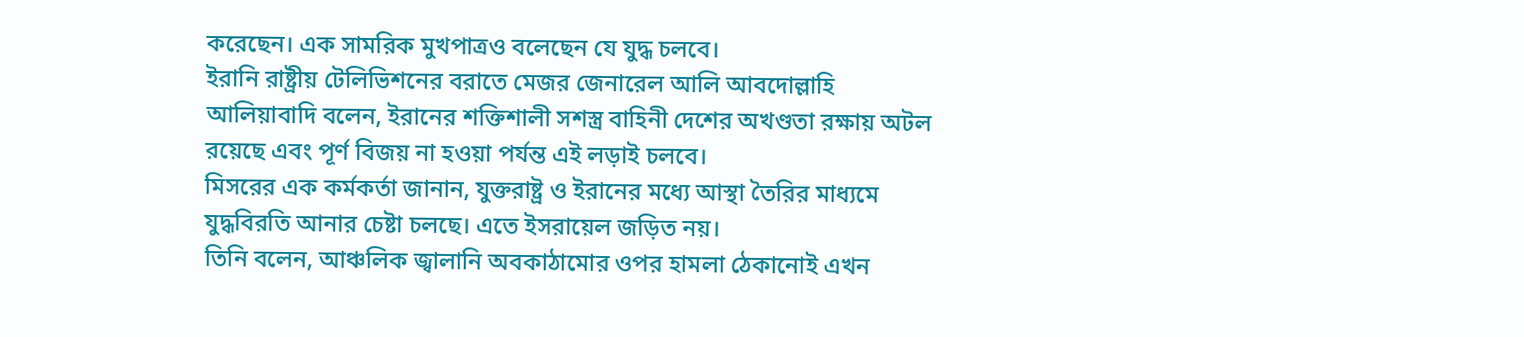করেছেন। এক সামরিক মুখপাত্রও বলেছেন যে যুদ্ধ চলবে।
ইরানি রাষ্ট্রীয় টেলিভিশনের বরাতে মেজর জেনারেল আলি আবদোল্লাহি আলিয়াবাদি বলেন, ইরানের শক্তিশালী সশস্ত্র বাহিনী দেশের অখণ্ডতা রক্ষায় অটল রয়েছে এবং পূর্ণ বিজয় না হওয়া পর্যন্ত এই লড়াই চলবে।
মিসরের এক কর্মকর্তা জানান, যুক্তরাষ্ট্র ও ইরানের মধ্যে আস্থা তৈরির মাধ্যমে যুদ্ধবিরতি আনার চেষ্টা চলছে। এতে ইসরায়েল জড়িত নয়।
তিনি বলেন, আঞ্চলিক জ্বালানি অবকাঠামোর ওপর হামলা ঠেকানোই এখন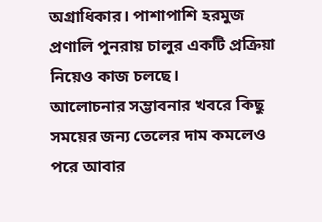অগ্রাধিকার। পাশাপাশি হরমুজ প্রণালি পুনরায় চালুর একটি প্রক্রিয়া নিয়েও কাজ চলছে।
আলোচনার সম্ভাবনার খবরে কিছু সময়ের জন্য তেলের দাম কমলেও পরে আবার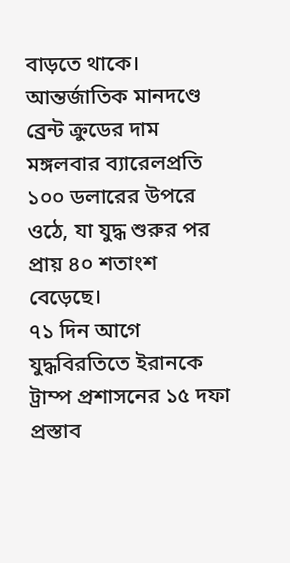বাড়তে থাকে। আন্তর্জাতিক মানদণ্ডে ব্রেন্ট ক্রুডের দাম মঙ্গলবার ব্যারেলপ্রতি ১০০ ডলারের উপরে ওঠে, যা যুদ্ধ শুরুর পর প্রায় ৪০ শতাংশ বেড়েছে।
৭১ দিন আগে
যুদ্ধবিরতিতে ইরানকে ট্রাম্প প্রশাসনের ১৫ দফা প্রস্তাব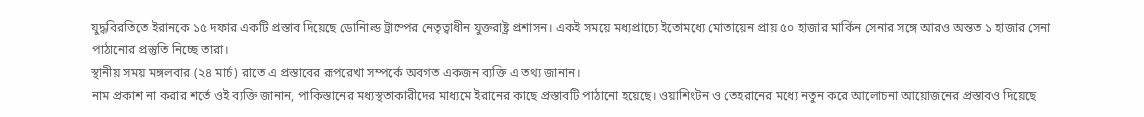যুদ্ধবিরতিতে ইরানকে ১৫ দফার একটি প্রস্তাব দিয়েছে ডোনিাল্ড ট্রাম্পের নেতৃত্বাধীন যুক্তরাষ্ট্র প্রশাসন। একই সময়ে মধ্যপ্রাচ্যে ইতোমধ্যে মোতায়েন প্রায় ৫০ হাজার মার্কিন সেনার সঙ্গে আরও অন্তত ১ হাজার সেনা পাঠানোর প্রস্তুতি নিচ্ছে তারা।
স্থানীয় সময় মঙ্গলবার (২৪ মার্চ) রাতে এ প্রস্তাবের রূপরেখা সম্পর্কে অবগত একজন ব্যক্তি এ তথ্য জানান।
নাম প্রকাশ না করার শর্তে ওই ব্যক্তি জানান, পাকিস্তানের মধ্যস্থতাকারীদের মাধ্যমে ইরানের কাছে প্রস্তাবটি পাঠানো হয়েছে। ওয়াশিংটন ও তেহরানের মধ্যে নতুন করে আলোচনা আয়োজনের প্রস্তাবও দিয়েছে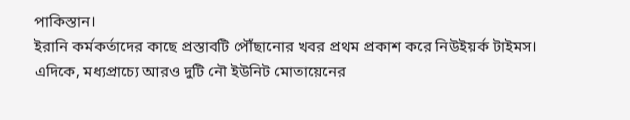পাকিস্তান।
ইরানি কর্মকর্তাদের কাছে প্রস্তাবটি পৌঁছানোর খবর প্রথম প্রকাশ করে নিউইয়র্ক টাইমস।
এদিকে, মধ্যপ্রাচ্যে আরও দুটি নৌ ইউনিট মোতায়েনের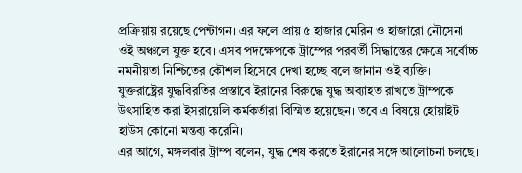প্রক্রিয়ায় রয়েছে পেন্টাগন। এর ফলে প্রায় ৫ হাজার মেরিন ও হাজারো নৌসেনা ওই অঞ্চলে যুক্ত হবে। এসব পদক্ষেপকে ট্রাম্পের পরবর্তী সিদ্ধান্তের ক্ষেত্রে সর্বোচ্চ নমনীয়তা নিশ্চিতের কৌশল হিসেবে দেখা হচ্ছে বলে জানান ওই ব্যক্তি।
যুক্তরাষ্ট্রের যুদ্ধবিরতির প্রস্তাবে ইরানের বিরুদ্ধে যুদ্ধ অব্যাহত রাখতে ট্রাম্পকে উৎসাহিত করা ইসরায়েলি কর্মকর্তারা বিস্মিত হয়েছেন। তবে এ বিষয়ে হোয়াইট হাউস কোনো মন্তব্য করেনি।
এর আগে, মঙ্গলবার ট্রাম্প বলেন, যুদ্ধ শেষ করতে ইরানের সঙ্গে আলোচনা চলছে।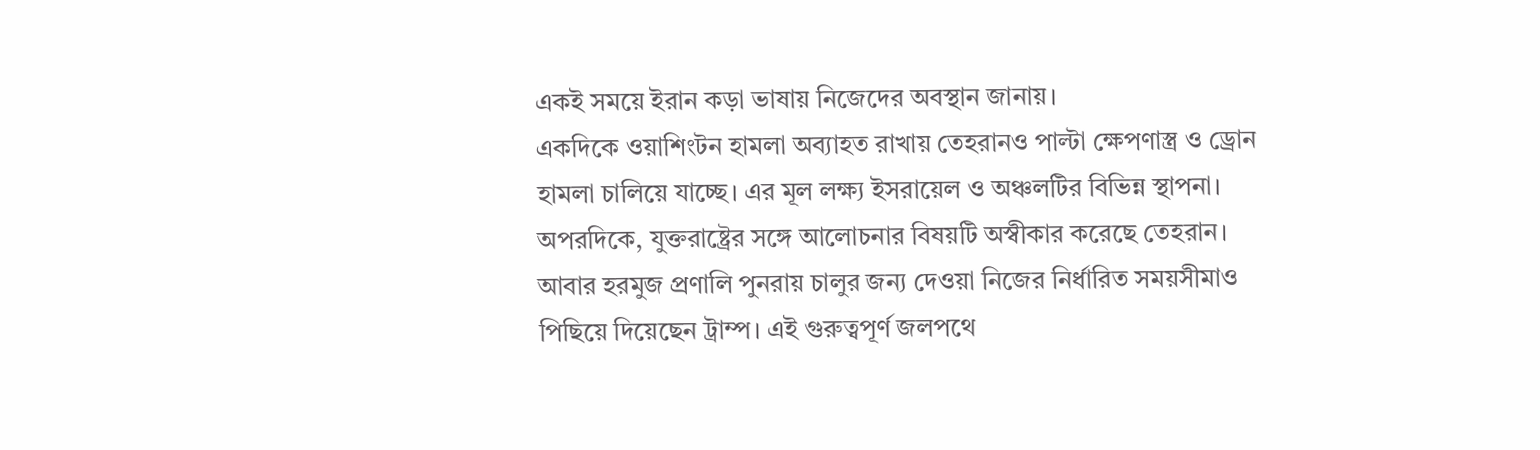একই সময়ে ইরান কড়া ভাষায় নিজেদের অবস্থান জানায়।
একদিকে ওয়াশিংটন হামলা অব্যাহত রাখায় তেহরানও পাল্টা ক্ষেপণাস্ত্র ও ড্রোন হামলা চালিয়ে যাচ্ছে। এর মূল লক্ষ্য ইসরায়েল ও অঞ্চলটির বিভিন্ন স্থাপনা। অপরদিকে, যুক্তরাষ্ট্রের সঙ্গে আলোচনার বিষয়টি অস্বীকার করেছে তেহরান। আবার হরমুজ প্রণালি পুনরায় চালুর জন্য দেওয়া নিজের নির্ধারিত সময়সীমাও পিছিয়ে দিয়েছেন ট্রাম্প। এই গুরুত্বপূর্ণ জলপথে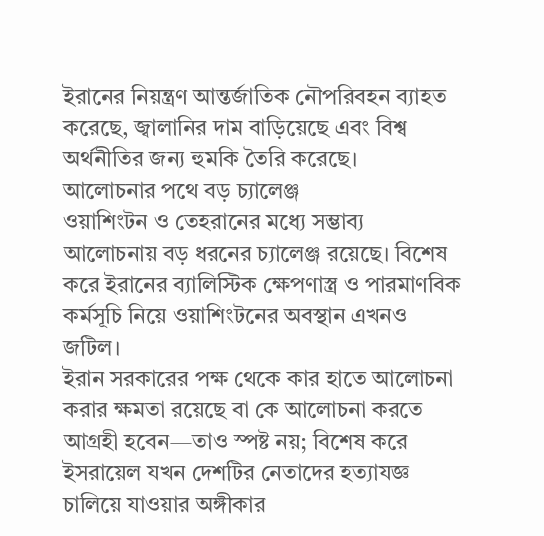ইরানের নিয়ন্ত্রণ আন্তর্জাতিক নৌপরিবহন ব্যাহত করেছে, জ্বালানির দাম বাড়িয়েছে এবং বিশ্ব অর্থনীতির জন্য হুমকি তৈরি করেছে।
আলোচনার পথে বড় চ্যালেঞ্জ
ওয়াশিংটন ও তেহরানের মধ্যে সম্ভাব্য আলোচনায় বড় ধরনের চ্যালেঞ্জ রয়েছে। বিশেষ করে ইরানের ব্যালিস্টিক ক্ষেপণাস্ত্র ও পারমাণবিক কর্মসূচি নিয়ে ওয়াশিংটনের অবস্থান এখনও জটিল।
ইরান সরকারের পক্ষ থেকে কার হাতে আলোচনা করার ক্ষমতা রয়েছে বা কে আলোচনা করতে আগ্রহী হবেন—তাও স্পষ্ট নয়; বিশেষ করে ইসরায়েল যখন দেশটির নেতাদের হত্যাযজ্ঞ চালিয়ে যাওয়ার অঙ্গীকার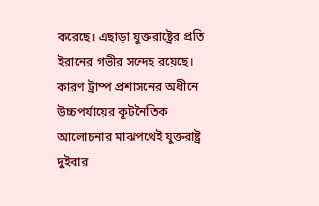করেছে। এছাড়া যুক্তরাষ্ট্রের প্রতি ইরানের গভীর সন্দেহ রয়েছে। কারণ ট্রাম্প প্রশাসনের অধীনে উচ্চপর্যায়ের কূটনৈতিক আলোচনার মাঝপথেই যুক্তরাষ্ট্র দুইবার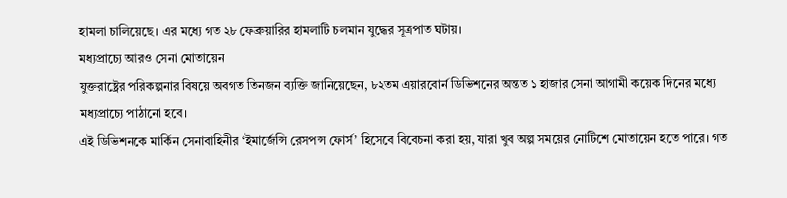হামলা চালিয়েছে। এর মধ্যে গত ২৮ ফেব্রুয়ারির হামলাটি চলমান যুদ্ধের সূত্রপাত ঘটায়।
মধ্যপ্রাচ্যে আরও সেনা মোতায়েন
যুক্তরাষ্ট্রের পরিকল্পনার বিষয়ে অবগত তিনজন ব্যক্তি জানিয়েছেন, ৮২তম এয়ারবোর্ন ডিভিশনের অন্তত ১ হাজার সেনা আগামী কয়েক দিনের মধ্যে মধ্যপ্রাচ্যে পাঠানো হবে।
এই ডিভিশনকে মার্কিন সেনাবাহিনীর ‘ইমার্জেন্সি রেসপন্স ফোর্স’ হিসেবে বিবেচনা করা হয়, যারা খুব অল্প সময়ের নোটিশে মোতায়েন হতে পারে। গত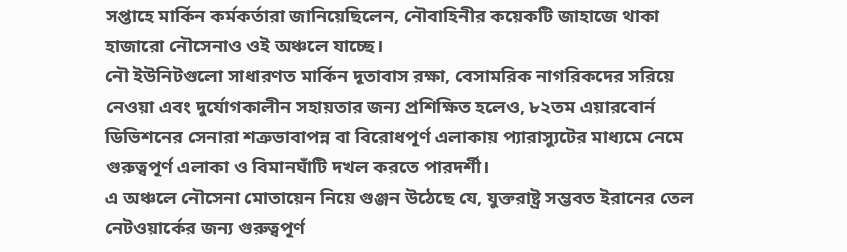সপ্তাহে মার্কিন কর্মকর্তারা জানিয়েছিলেন, নৌবাহিনীর কয়েকটি জাহাজে থাকা হাজারো নৌসেনাও ওই অঞ্চলে যাচ্ছে।
নৌ ইউনিটগুলো সাধারণত মার্কিন দূতাবাস রক্ষা, বেসামরিক নাগরিকদের সরিয়ে নেওয়া এবং দুর্যোগকালীন সহায়তার জন্য প্রশিক্ষিত হলেও, ৮২তম এয়ারবোর্ন ডিভিশনের সেনারা শত্রুভাবাপন্ন বা বিরোধপূর্ণ এলাকায় প্যারাস্যুটের মাধ্যমে নেমে গুরুত্বপূর্ণ এলাকা ও বিমানঘাঁটি দখল করতে পারদর্শী।
এ অঞ্চলে নৌসেনা মোতায়েন নিয়ে গুঞ্জন উঠেছে যে, যুক্তরাষ্ট্র সম্ভবত ইরানের তেল নেটওয়ার্কের জন্য গুরুত্বপূর্ণ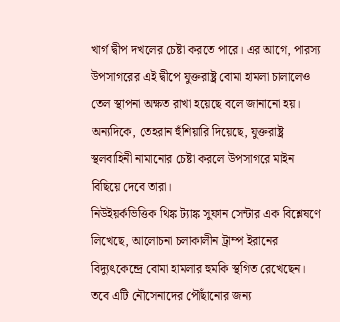খার্গ দ্বীপ দখলের চেষ্টা করতে পারে। এর আগে, পারস্য উপসাগরের এই দ্বীপে যুক্তরাষ্ট্র বোমা হামলা চালালেও তেল স্থাপনা অক্ষত রাখা হয়েছে বলে জানানো হয়।
অন্যদিকে, তেহরান হুঁশিয়ারি দিয়েছে, যুক্তরাষ্ট্র স্থলবাহিনী নামানোর চেষ্টা করলে উপসাগরে মাইন বিছিয়ে দেবে তারা।
নিউইয়র্কভিত্তিক থিঙ্ক ট্যাঙ্ক সুফান সেন্টার এক বিশ্লেষণে লিখেছে, আলোচনা চলাকালীন ট্রাম্প ইরানের বিদ্যুৎকেন্দ্রে বোমা হামলার হুমকি স্থগিত রেখেছেন। তবে এটি নৌসেনাদের পৌঁছানোর জন্য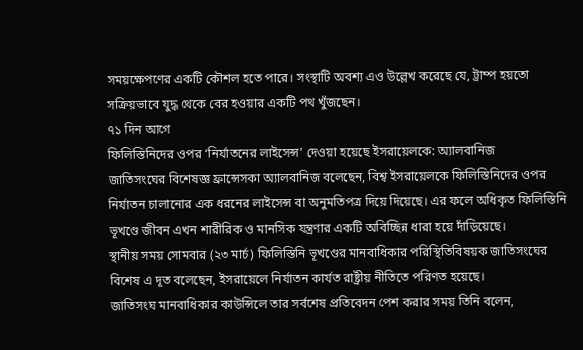সময়ক্ষেপণের একটি কৌশল হতে পারে। সংস্থাটি অবশ্য এও উল্লেখ করেছে যে, ট্রাম্প হয়তো সক্রিয়ভাবে যুদ্ধ থেকে বের হওয়ার একটি পথ খুঁজছেন।
৭১ দিন আগে
ফিলিস্তিনিদের ওপর ‘নির্যাতনের লাইসেন্স’ দেওয়া হয়েছে ইসরায়েলকে: অ্যালবানিজ
জাতিসংঘের বিশেষজ্ঞ ফ্রান্সেসকা অ্যালবানিজ বলেছেন, বিশ্ব ইসরায়েলকে ফিলিস্তিনিদের ওপর নির্যাতন চালানোর এক ধরনের লাইসেন্স বা অনুমতিপত্র দিয়ে দিয়েছে। এর ফলে অধিকৃত ফিলিস্তিনি ভূখণ্ডে জীবন এখন শারীরিক ও মানসিক যন্ত্রণার একটি অবিচ্ছিন্ন ধারা হয়ে দাঁড়িয়েছে।
স্থানীয় সময় সোমবার (২৩ মার্চ) ফিলিস্তিনি ভূখণ্ডের মানবাধিকার পরিস্থিতিবিষয়ক জাতিসংঘের বিশেষ এ দূত বলেছেন, ইসরায়েলে নির্যাতন কার্যত রাষ্ট্রীয় নীতিতে পরিণত হয়েছে।
জাতিসংঘ মানবাধিকার কাউন্সিলে তার সর্বশেষ প্রতিবেদন পেশ করার সময় তিনি বলেন,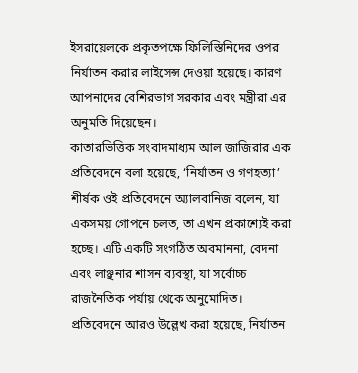ইসরায়েলকে প্রকৃতপক্ষে ফিলিস্তিনিদের ওপর নির্যাতন করার লাইসেন্স দেওয়া হয়েছে। কারণ আপনাদের বেশিরভাগ সরকার এবং মন্ত্রীরা এর অনুমতি দিয়েছেন।
কাতারভিত্তিক সংবাদমাধ্যম আল জাজিরার এক প্রতিবেদনে বলা হয়েছে, ‘নির্যাতন ও গণহত্যা’ শীর্ষক ওই প্রতিবেদনে অ্যালবানিজ বলেন, যা একসময় গোপনে চলত, তা এখন প্রকাশ্যেই করা হচ্ছে। এটি একটি সংগঠিত অবমাননা, বেদনা এবং লাঞ্ছনার শাসন ব্যবস্থা, যা সর্বোচ্চ রাজনৈতিক পর্যায় থেকে অনুমোদিত।
প্রতিবেদনে আরও উল্লেখ করা হয়েছে, নির্যাতন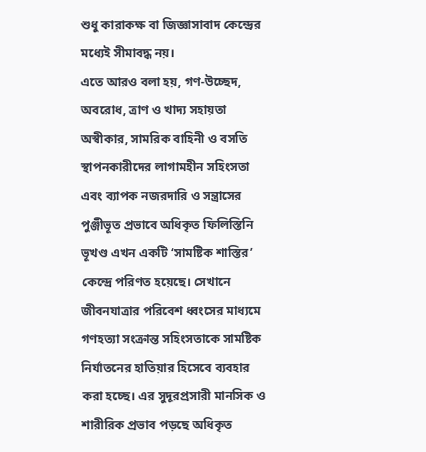শুধু কারাকক্ষ বা জিজ্ঞাসাবাদ কেন্দ্রের মধ্যেই সীমাবদ্ধ নয়।
এতে আরও বলা হয়, গণ-উচ্ছেদ, অবরোধ, ত্রাণ ও খাদ্য সহায়তা অস্বীকার, সামরিক বাহিনী ও বসতি স্থাপনকারীদের লাগামহীন সহিংসতা এবং ব্যাপক নজরদারি ও সন্ত্রাসের পুঞ্জীভূত প্রভাবে অধিকৃত ফিলিস্তিনি ভূখণ্ড এখন একটি ‘সামষ্টিক শাস্তির’ কেন্দ্রে পরিণত হয়েছে। সেখানে জীবনযাত্রার পরিবেশ ধ্বংসের মাধ্যমে গণহত্যা সংক্রান্ত সহিংসতাকে সামষ্টিক নির্যাতনের হাতিয়ার হিসেবে ব্যবহার করা হচ্ছে। এর সুদূরপ্রসারী মানসিক ও শারীরিক প্রভাব পড়ছে অধিকৃত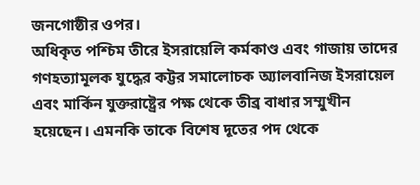জনগোষ্ঠীর ওপর।
অধিকৃত পশ্চিম তীরে ইসরায়েলি কর্মকাণ্ড এবং গাজায় তাদের গণহত্যামূলক যুদ্ধের কট্টর সমালোচক অ্যালবানিজ ইসরায়েল এবং মার্কিন যুক্তরাষ্ট্রের পক্ষ থেকে তীব্র বাধার সম্মুখীন হয়েছেন। এমনকি তাকে বিশেষ দূতের পদ থেকে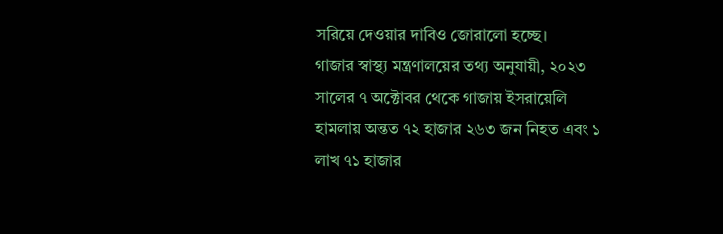সরিয়ে দেওয়ার দাবিও জোরালো হচ্ছে।
গাজার স্বাস্থ্য মন্ত্রণালয়ের তথ্য অনুযায়ী, ২০২৩ সালের ৭ অক্টোবর থেকে গাজায় ইসরায়েলি হামলায় অন্তত ৭২ হাজার ২৬৩ জন নিহত এবং ১ লাখ ৭১ হাজার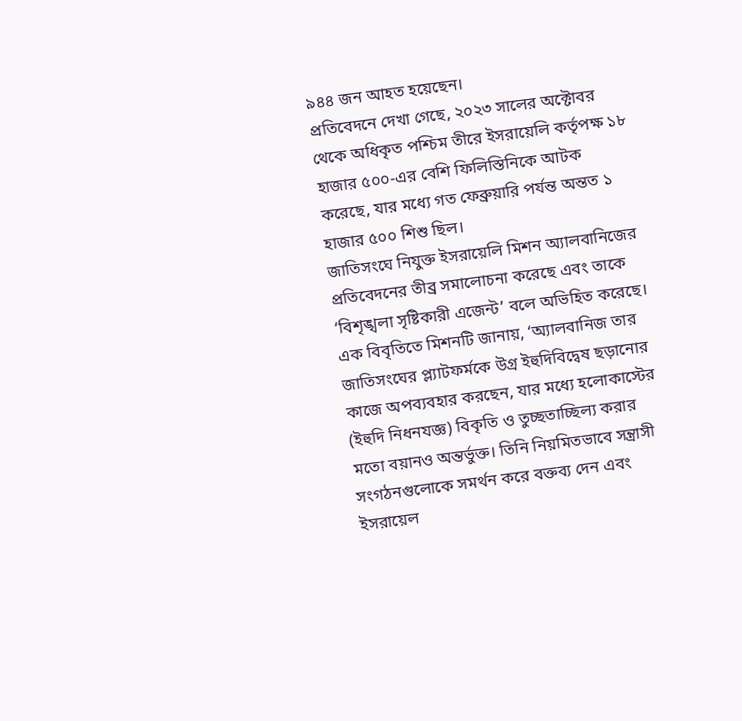৯৪৪ জন আহত হয়েছেন।
প্রতিবেদনে দেখা গেছে, ২০২৩ সালের অক্টোবর থেকে অধিকৃত পশ্চিম তীরে ইসরায়েলি কর্তৃপক্ষ ১৮ হাজার ৫০০-এর বেশি ফিলিস্তিনিকে আটক করেছে, যার মধ্যে গত ফেব্রুয়ারি পর্যন্ত অন্তত ১ হাজার ৫০০ শিশু ছিল।
জাতিসংঘে নিযুক্ত ইসরায়েলি মিশন অ্যালবানিজের প্রতিবেদনের তীব্র সমালোচনা করেছে এবং তাকে ‘বিশৃঙ্খলা সৃষ্টিকারী এজেন্ট’ বলে অভিহিত করেছে।
এক বিবৃতিতে মিশনটি জানায়, ‘অ্যালবানিজ তার জাতিসংঘের প্ল্যাটফর্মকে উগ্র ইহুদিবিদ্বেষ ছড়ানোর কাজে অপব্যবহার করছেন, যার মধ্যে হলোকাস্টের (ইহুদি নিধনযজ্ঞ) বিকৃতি ও তুচ্ছতাচ্ছিল্য করার মতো বয়ানও অন্তর্ভুক্ত। তিনি নিয়মিতভাবে সন্ত্রাসী সংগঠনগুলোকে সমর্থন করে বক্তব্য দেন এবং ইসরায়েল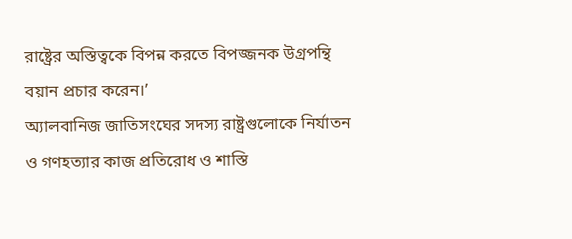রাষ্ট্রের অস্তিত্বকে বিপন্ন করতে বিপজ্জনক উগ্রপন্থি বয়ান প্রচার করেন।’
অ্যালবানিজ জাতিসংঘের সদস্য রাষ্ট্রগুলোকে নির্যাতন ও গণহত্যার কাজ প্রতিরোধ ও শাস্তি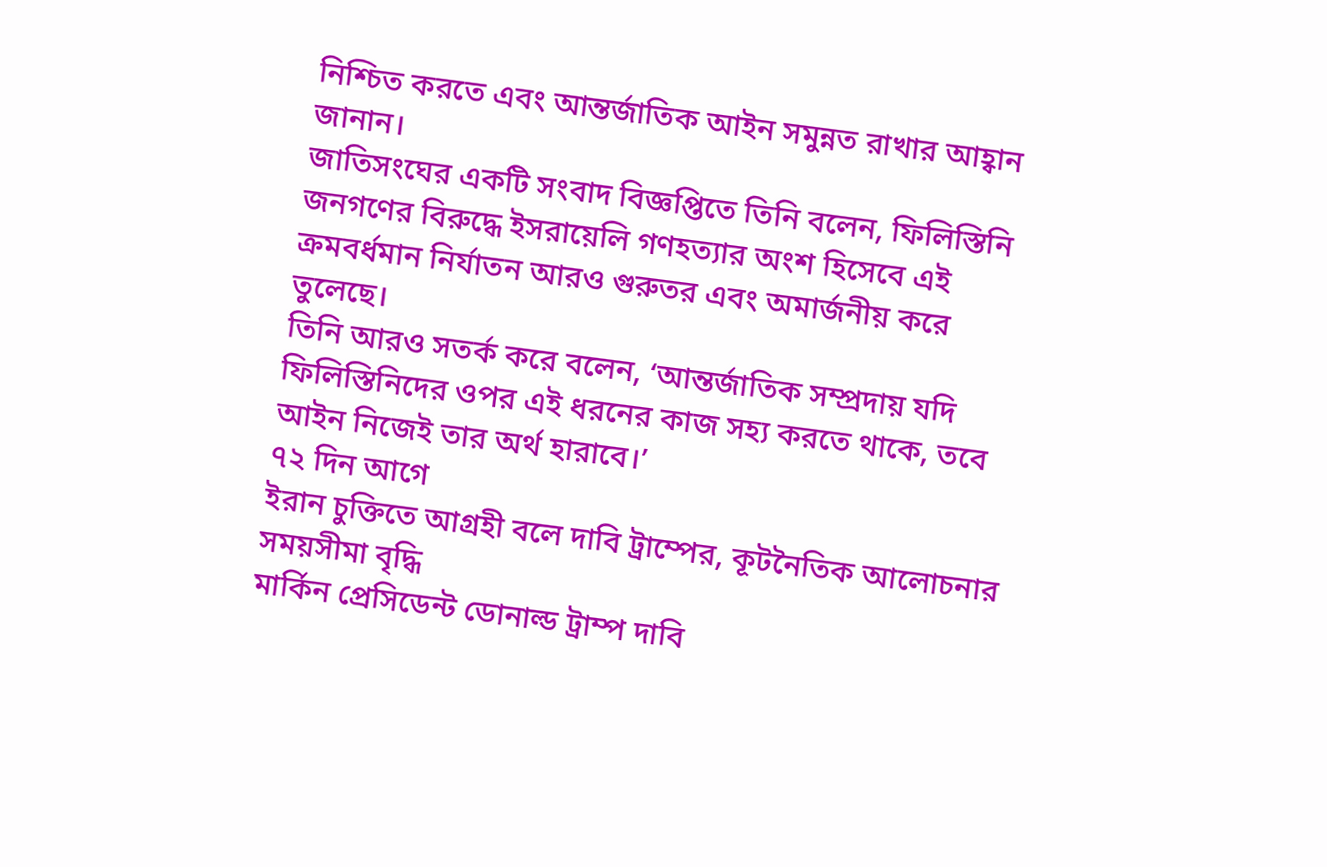নিশ্চিত করতে এবং আন্তর্জাতিক আইন সমুন্নত রাখার আহ্বান জানান।
জাতিসংঘের একটি সংবাদ বিজ্ঞপ্তিতে তিনি বলেন, ফিলিস্তিনি জনগণের বিরুদ্ধে ইসরায়েলি গণহত্যার অংশ হিসেবে এই ক্রমবর্ধমান নির্যাতন আরও গুরুতর এবং অমার্জনীয় করে তুলেছে।
তিনি আরও সতর্ক করে বলেন, ‘আন্তর্জাতিক সম্প্রদায় যদি ফিলিস্তিনিদের ওপর এই ধরনের কাজ সহ্য করতে থাকে, তবে আইন নিজেই তার অর্থ হারাবে।’
৭২ দিন আগে
ইরান চুক্তিতে আগ্রহী বলে দাবি ট্রাম্পের, কূটনৈতিক আলোচনার সময়সীমা বৃদ্ধি
মার্কিন প্রেসিডেন্ট ডোনাল্ড ট্রাম্প দাবি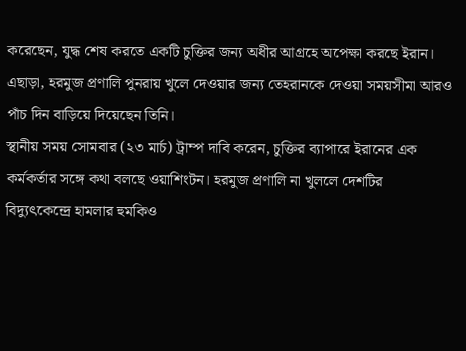করেছেন, যুদ্ধ শেষ করতে একটি চুক্তির জন্য অধীর আগ্রহে অপেক্ষা করছে ইরান। এছাড়া, হরমুজ প্রণালি পুনরায় খুলে দেওয়ার জন্য তেহরানকে দেওয়া সময়সীমা আরও পাঁচ দিন বাড়িয়ে দিয়েছেন তিনি।
স্থানীয় সময় সোমবার (২৩ মার্চ) ট্রাম্প দাবি করেন, চুক্তির ব্যাপারে ইরানের এক কর্মকর্তার সঙ্গে কথা বলছে ওয়াশিংটন। হরমুজ প্রণালি না খুললে দেশটির বিদ্যুৎকেন্দ্রে হামলার হুমকিও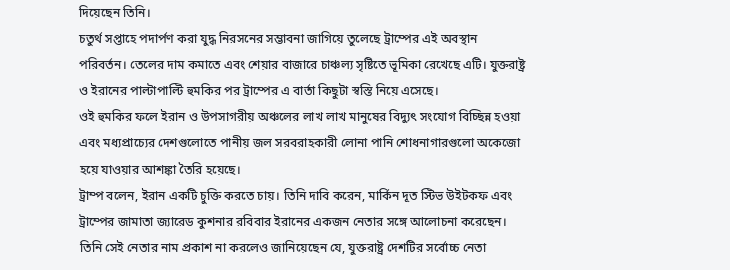দিয়েছেন তিনি।
চতুর্থ সপ্তাহে পদার্পণ করা যুদ্ধ নিরসনের সম্ভাবনা জাগিয়ে তুলেছে ট্রাম্পের এই অবস্থান পরিবর্তন। তেলের দাম কমাতে এবং শেয়ার বাজারে চাঞ্চল্য সৃষ্টিতে ভূমিকা রেখেছে এটি। যুক্তরাষ্ট্র ও ইরানের পাল্টাপাল্টি হুমকির পর ট্রাম্পের এ বার্তা কিছুটা স্বস্তি নিয়ে এসেছে।
ওই হুমকির ফলে ইরান ও উপসাগরীয় অঞ্চলের লাখ লাখ মানুষের বিদ্যুৎ সংযোগ বিচ্ছিন্ন হওয়া এবং মধ্যপ্রাচ্যের দেশগুলোতে পানীয় জল সরবরাহকারী লোনা পানি শোধনাগারগুলো অকেজো হয়ে যাওয়ার আশঙ্কা তৈরি হয়েছে।
ট্রাম্প বলেন, ইরান একটি চুক্তি করতে চায়। তিনি দাবি করেন, মার্কিন দূত স্টিভ উইটকফ এবং ট্রাম্পের জামাতা জ্যারেড কুশনার রবিবার ইরানের একজন নেতার সঙ্গে আলোচনা করেছেন। তিনি সেই নেতার নাম প্রকাশ না করলেও জানিয়েছেন যে, যুক্তরাষ্ট্র দেশটির সর্বোচ্চ নেতা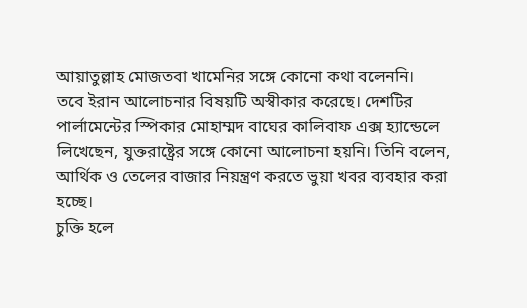আয়াতুল্লাহ মোজতবা খামেনির সঙ্গে কোনো কথা বলেননি।
তবে ইরান আলোচনার বিষয়টি অস্বীকার করেছে। দেশটির পার্লামেন্টের স্পিকার মোহাম্মদ বাঘের কালিবাফ এক্স হ্যান্ডেলে লিখেছেন, যুক্তরাষ্ট্রের সঙ্গে কোনো আলোচনা হয়নি। তিনি বলেন, আর্থিক ও তেলের বাজার নিয়ন্ত্রণ করতে ভুয়া খবর ব্যবহার করা হচ্ছে।
চুক্তি হলে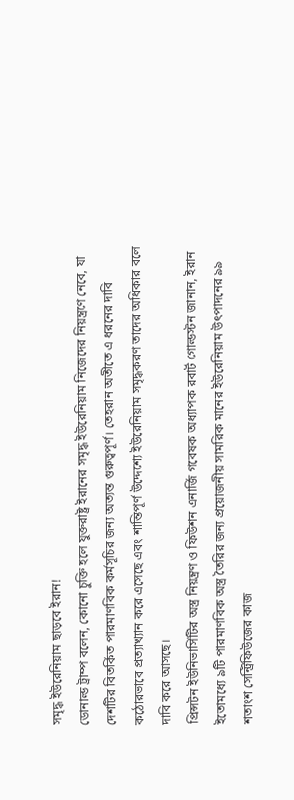সমৃদ্ধ ইউরেনিয়াম ছাড়বে ইরান!
ডোনাল্ড ট্রাম্প বলেন, কোনো চুক্তি হলে যুক্তরাষ্ট্র ইরানের সমৃদ্ধ ইউরেনিয়াম নিজেদের নিয়ন্ত্রণে নেবে, যা দেশটির বিতর্কিত পারমাণবিক কর্মসূচির জন্য অত্যন্ত গুরুত্বপূর্ণ। তেহরান অতীতে এ ধরনের দাবি কঠোরভাবে প্রত্যাখ্যান করে এসেছে এবং শান্তিপূর্ণ উদ্দেশ্যে ইউরেনিয়াম সমৃদ্ধকরণ তাদের অধিকার বলে দাবি করে আসছে।
প্রিন্সটন ইউনিভার্সিটির অস্ত্র নিয়ন্ত্রণ ও ফিউশন এনার্জি গবেষক অধ্যাপক রবার্ট গোল্ডস্টন জানান, ইরান ইতোমধ্যে ৯টি পারমাণবিক অস্ত্র তৈরির জন্য প্রয়োজনীয় সামরিক মানের ইউরেনিয়াম উৎপাদনের ৯৯ শতাংশ সেন্ট্রিফিউজের কাজ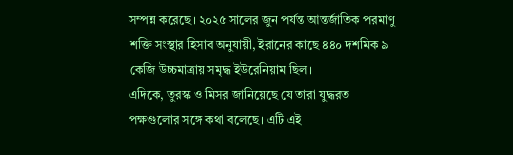সম্পন্ন করেছে। ২০২৫ সালের জুন পর্যন্ত আন্তর্জাতিক পরমাণু শক্তি সংস্থার হিসাব অনুযায়ী, ইরানের কাছে ৪৪০ দশমিক ৯ কেজি উচ্চমাত্রায় সমৃদ্ধ ইউরেনিয়াম ছিল।
এদিকে, তুরস্ক ও মিসর জানিয়েছে যে তারা যুদ্ধরত পক্ষগুলোর সঙ্গে কথা বলেছে। এটি এই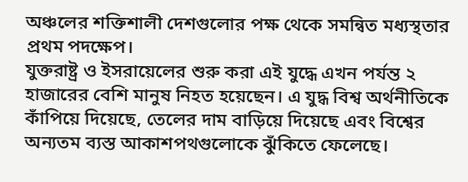অঞ্চলের শক্তিশালী দেশগুলোর পক্ষ থেকে সমন্বিত মধ্যস্থতার প্রথম পদক্ষেপ।
যুক্তরাষ্ট্র ও ইসরায়েলের শুরু করা এই যুদ্ধে এখন পর্যন্ত ২ হাজারের বেশি মানুষ নিহত হয়েছেন। এ যুদ্ধ বিশ্ব অর্থনীতিকে কাঁপিয়ে দিয়েছে, তেলের দাম বাড়িয়ে দিয়েছে এবং বিশ্বের অন্যতম ব্যস্ত আকাশপথগুলোকে ঝুঁকিতে ফেলেছে।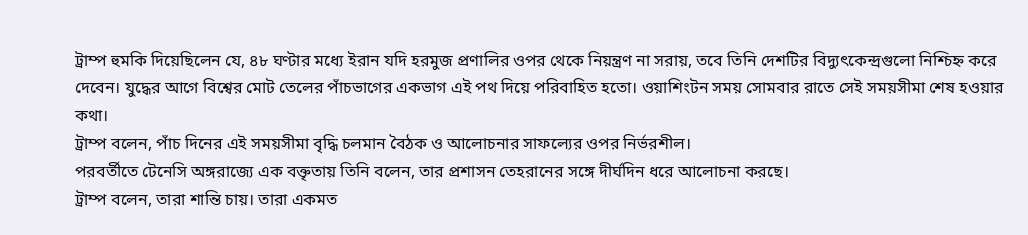ট্রাম্প হুমকি দিয়েছিলেন যে, ৪৮ ঘণ্টার মধ্যে ইরান যদি হরমুজ প্রণালির ওপর থেকে নিয়ন্ত্রণ না সরায়, তবে তিনি দেশটির বিদ্যুৎকেন্দ্রগুলো নিশ্চিহ্ন করে দেবেন। যুদ্ধের আগে বিশ্বের মোট তেলের পাঁচভাগের একভাগ এই পথ দিয়ে পরিবাহিত হতো। ওয়াশিংটন সময় সোমবার রাতে সেই সময়সীমা শেষ হওয়ার কথা।
ট্রাম্প বলেন, পাঁচ দিনের এই সময়সীমা বৃদ্ধি চলমান বৈঠক ও আলোচনার সাফল্যের ওপর নির্ভরশীল।
পরবর্তীতে টেনেসি অঙ্গরাজ্যে এক বক্তৃতায় তিনি বলেন, তার প্রশাসন তেহরানের সঙ্গে দীর্ঘদিন ধরে আলোচনা করছে।
ট্রাম্প বলেন, তারা শান্তি চায়। তারা একমত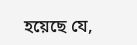হয়েছে যে,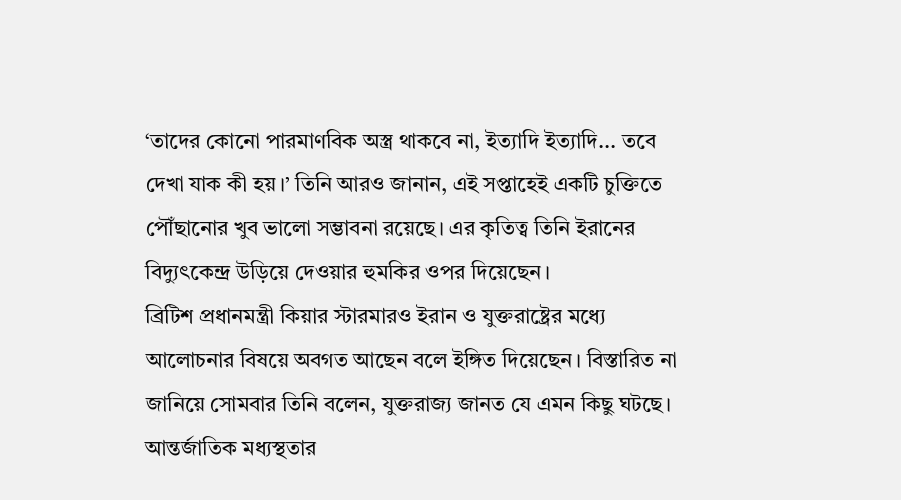‘তাদের কোনো পারমাণবিক অস্ত্র থাকবে না, ইত্যাদি ইত্যাদি... তবে দেখা যাক কী হয়।’ তিনি আরও জানান, এই সপ্তাহেই একটি চুক্তিতে পৌঁছানোর খুব ভালো সম্ভাবনা রয়েছে। এর কৃতিত্ব তিনি ইরানের বিদ্যুৎকেন্দ্র উড়িয়ে দেওয়ার হুমকির ওপর দিয়েছেন।
ব্রিটিশ প্রধানমন্ত্রী কিয়ার স্টারমারও ইরান ও যুক্তরাষ্ট্রের মধ্যে আলোচনার বিষয়ে অবগত আছেন বলে ইঙ্গিত দিয়েছেন। বিস্তারিত না জানিয়ে সোমবার তিনি বলেন, যুক্তরাজ্য জানত যে এমন কিছু ঘটছে।
আন্তর্জাতিক মধ্যস্থতার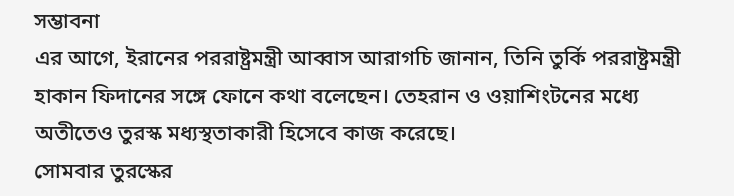সম্ভাবনা
এর আগে, ইরানের পররাষ্ট্রমন্ত্রী আব্বাস আরাগচি জানান, তিনি তুর্কি পররাষ্ট্রমন্ত্রী হাকান ফিদানের সঙ্গে ফোনে কথা বলেছেন। তেহরান ও ওয়াশিংটনের মধ্যে অতীতেও তুরস্ক মধ্যস্থতাকারী হিসেবে কাজ করেছে।
সোমবার তুরস্কের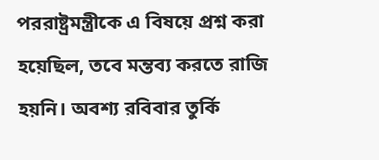পররাষ্ট্রমন্ত্রীকে এ বিষয়ে প্রশ্ন করা হয়েছিল, তবে মন্তব্য করতে রাজি হয়নি। অবশ্য রবিবার তুর্কি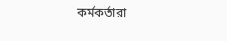কর্মকর্তারা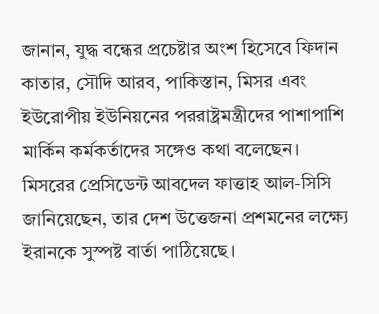জানান, যুদ্ধ বন্ধের প্রচেষ্টার অংশ হিসেবে ফিদান কাতার, সৌদি আরব, পাকিস্তান, মিসর এবং ইউরোপীয় ইউনিয়নের পররাষ্ট্রমন্ত্রীদের পাশাপাশি মার্কিন কর্মকর্তাদের সঙ্গেও কথা বলেছেন।
মিসরের প্রেসিডেন্ট আবদেল ফাত্তাহ আল-সিসি জানিয়েছেন, তার দেশ উত্তেজনা প্রশমনের লক্ষ্যে ইরানকে সুস্পষ্ট বার্তা পাঠিয়েছে।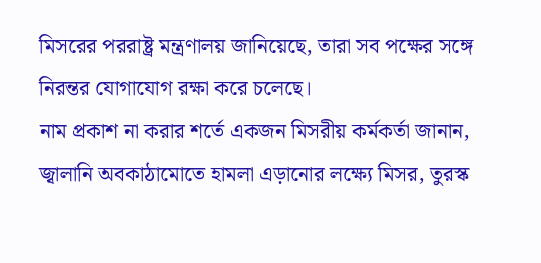মিসরের পররাষ্ট্র মন্ত্রণালয় জানিয়েছে, তারা সব পক্ষের সঙ্গে নিরন্তর যোগাযোগ রক্ষা করে চলেছে।
নাম প্রকাশ না করার শর্তে একজন মিসরীয় কর্মকর্তা জানান, জ্বালানি অবকাঠামোতে হামলা এড়ানোর লক্ষ্যে মিসর, তুরস্ক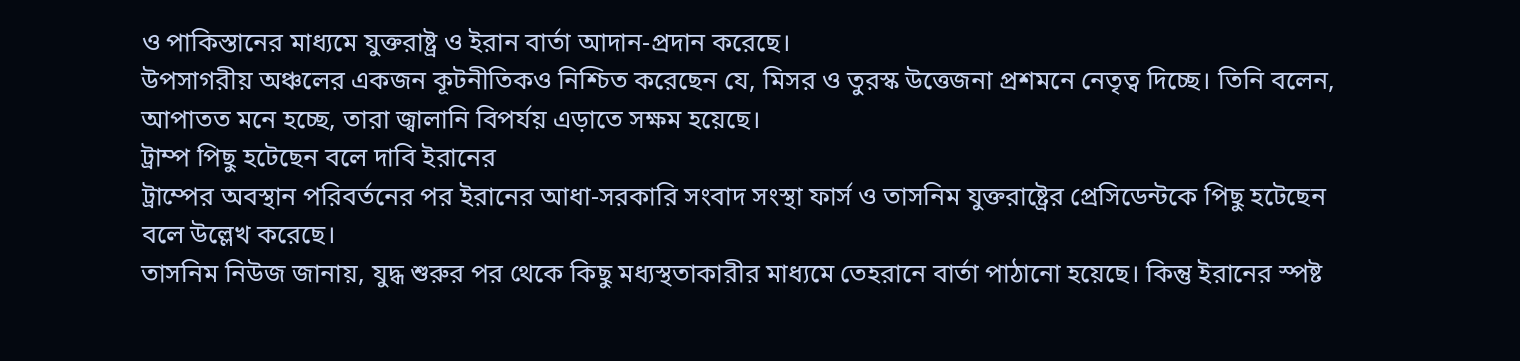ও পাকিস্তানের মাধ্যমে যুক্তরাষ্ট্র ও ইরান বার্তা আদান-প্রদান করেছে।
উপসাগরীয় অঞ্চলের একজন কূটনীতিকও নিশ্চিত করেছেন যে, মিসর ও তুরস্ক উত্তেজনা প্রশমনে নেতৃত্ব দিচ্ছে। তিনি বলেন, আপাতত মনে হচ্ছে, তারা জ্বালানি বিপর্যয় এড়াতে সক্ষম হয়েছে।
ট্রাম্প পিছু হটেছেন বলে দাবি ইরানের
ট্রাম্পের অবস্থান পরিবর্তনের পর ইরানের আধা-সরকারি সংবাদ সংস্থা ফার্স ও তাসনিম যুক্তরাষ্ট্রের প্রেসিডেন্টকে পিছু হটেছেন বলে উল্লেখ করেছে।
তাসনিম নিউজ জানায়, যুদ্ধ শুরুর পর থেকে কিছু মধ্যস্থতাকারীর মাধ্যমে তেহরানে বার্তা পাঠানো হয়েছে। কিন্তু ইরানের স্পষ্ট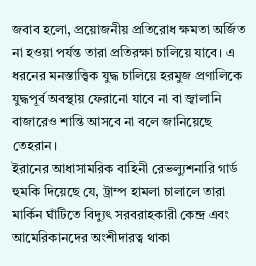জবাব হলো, প্রয়োজনীয় প্রতিরোধ ক্ষমতা অর্জিত না হওয়া পর্যন্ত তারা প্রতিরক্ষা চালিয়ে যাবে। এ ধরনের মনস্তাত্ত্বিক যুদ্ধ চালিয়ে হরমুজ প্রণালিকে যুদ্ধপূর্ব অবস্থায় ফেরানো যাবে না বা জ্বালানি বাজারেও শান্তি আসবে না বলে জানিয়েছে তেহরান।
ইরানের আধাসামরিক বাহিনী রেভল্যুশনারি গার্ড হুমকি দিয়েছে যে, ট্রাম্প হামলা চালালে তারা মার্কিন ঘাঁটিতে বিদ্যুৎ সরবরাহকারী কেন্দ্র এবং আমেরিকানদের অংশীদারত্ব থাকা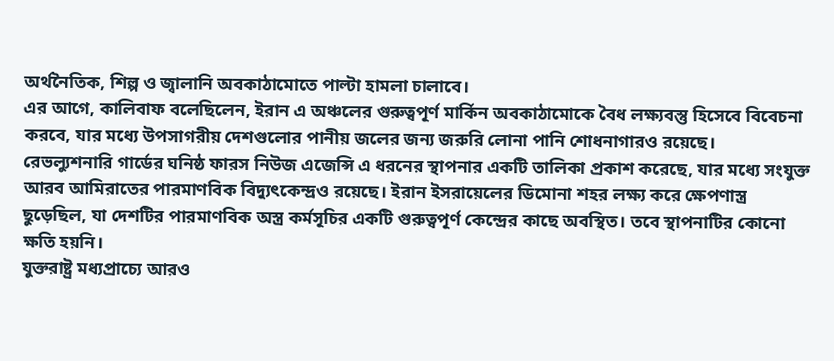অর্থনৈতিক, শিল্প ও জ্বালানি অবকাঠামোতে পাল্টা হামলা চালাবে।
এর আগে, কালিবাফ বলেছিলেন, ইরান এ অঞ্চলের গুরুত্বপূর্ণ মার্কিন অবকাঠামোকে বৈধ লক্ষ্যবস্তু হিসেবে বিবেচনা করবে, যার মধ্যে উপসাগরীয় দেশগুলোর পানীয় জলের জন্য জরুরি লোনা পানি শোধনাগারও রয়েছে।
রেভল্যুশনারি গার্ডের ঘনিষ্ঠ ফারস নিউজ এজেন্সি এ ধরনের স্থাপনার একটি তালিকা প্রকাশ করেছে, যার মধ্যে সংযুক্ত আরব আমিরাতের পারমাণবিক বিদ্যুৎকেন্দ্রও রয়েছে। ইরান ইসরায়েলের ডিমোনা শহর লক্ষ্য করে ক্ষেপণাস্ত্র ছুড়েছিল, যা দেশটির পারমাণবিক অস্ত্র কর্মসূচির একটি গুরুত্বপূর্ণ কেন্দ্রের কাছে অবস্থিত। তবে স্থাপনাটির কোনো ক্ষতি হয়নি।
যুক্তরাষ্ট্র মধ্যপ্রাচ্যে আরও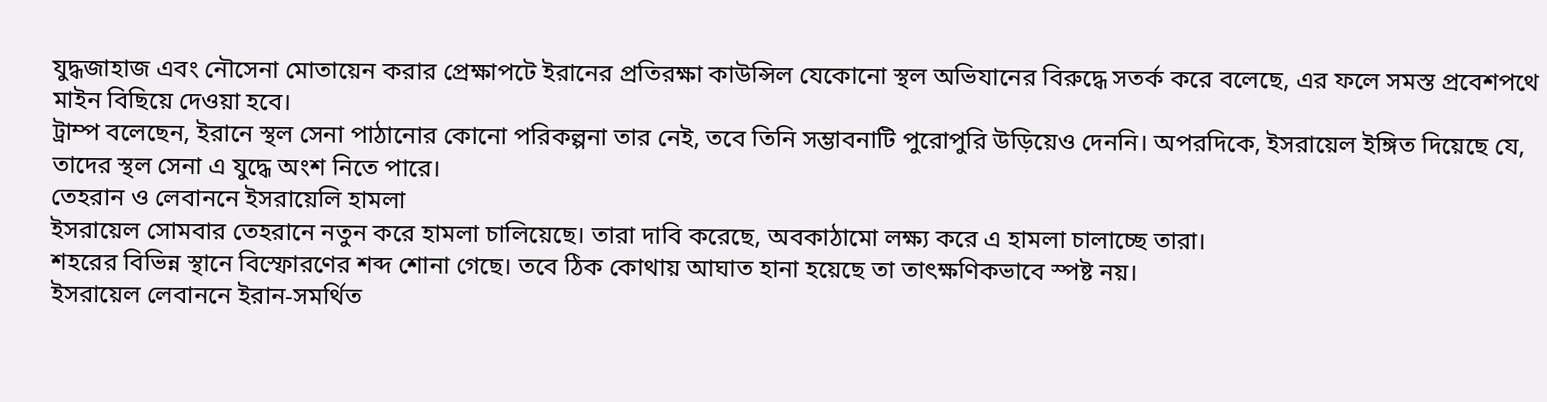যুদ্ধজাহাজ এবং নৌসেনা মোতায়েন করার প্রেক্ষাপটে ইরানের প্রতিরক্ষা কাউন্সিল যেকোনো স্থল অভিযানের বিরুদ্ধে সতর্ক করে বলেছে, এর ফলে সমস্ত প্রবেশপথে মাইন বিছিয়ে দেওয়া হবে।
ট্রাম্প বলেছেন, ইরানে স্থল সেনা পাঠানোর কোনো পরিকল্পনা তার নেই, তবে তিনি সম্ভাবনাটি পুরোপুরি উড়িয়েও দেননি। অপরদিকে, ইসরায়েল ইঙ্গিত দিয়েছে যে, তাদের স্থল সেনা এ যুদ্ধে অংশ নিতে পারে।
তেহরান ও লেবাননে ইসরায়েলি হামলা
ইসরায়েল সোমবার তেহরানে নতুন করে হামলা চালিয়েছে। তারা দাবি করেছে, অবকাঠামো লক্ষ্য করে এ হামলা চালাচ্ছে তারা।
শহরের বিভিন্ন স্থানে বিস্ফোরণের শব্দ শোনা গেছে। তবে ঠিক কোথায় আঘাত হানা হয়েছে তা তাৎক্ষণিকভাবে স্পষ্ট নয়।
ইসরায়েল লেবাননে ইরান-সমর্থিত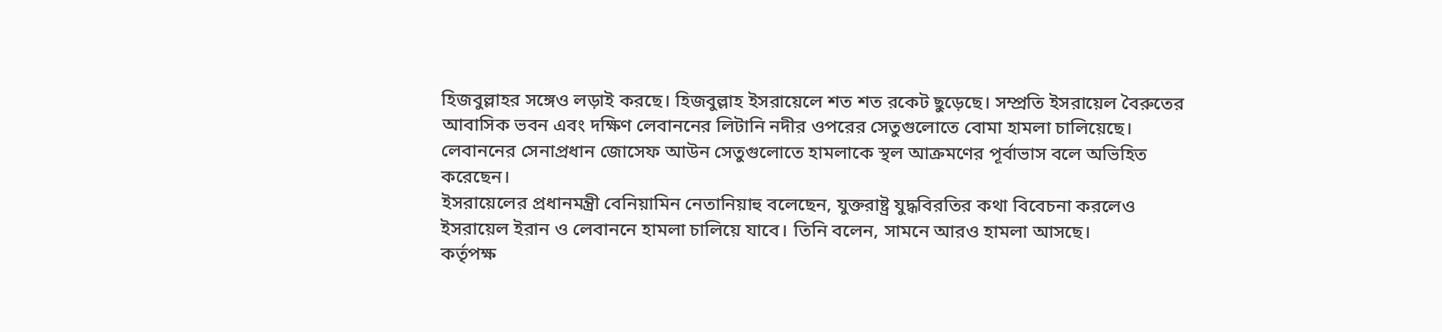হিজবুল্লাহর সঙ্গেও লড়াই করছে। হিজবুল্লাহ ইসরায়েলে শত শত রকেট ছুড়েছে। সম্প্রতি ইসরায়েল বৈরুতের আবাসিক ভবন এবং দক্ষিণ লেবাননের লিটানি নদীর ওপরের সেতুগুলোতে বোমা হামলা চালিয়েছে।
লেবাননের সেনাপ্রধান জোসেফ আউন সেতুগুলোতে হামলাকে স্থল আক্রমণের পূর্বাভাস বলে অভিহিত করেছেন।
ইসরায়েলের প্রধানমন্ত্রী বেনিয়ামিন নেতানিয়াহু বলেছেন, যুক্তরাষ্ট্র যুদ্ধবিরতির কথা বিবেচনা করলেও ইসরায়েল ইরান ও লেবাননে হামলা চালিয়ে যাবে। তিনি বলেন, সামনে আরও হামলা আসছে।
কর্তৃপক্ষ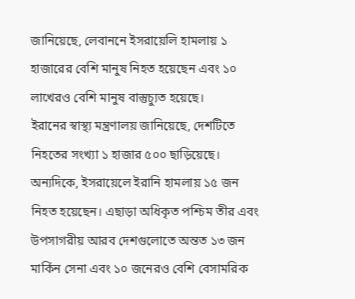জানিয়েছে, লেবাননে ইসরায়েলি হামলায় ১ হাজারের বেশি মানুষ নিহত হয়েছেন এবং ১০ লাখেরও বেশি মানুষ বাস্তুচ্যুত হয়েছে।
ইরানের স্বাস্থ্য মন্ত্রণালয় জানিয়েছে, দেশটিতে নিহতের সংখ্যা ১ হাজার ৫০০ ছাড়িয়েছে। অন্যদিকে, ইসরায়েলে ইরানি হামলায় ১৫ জন নিহত হয়েছেন। এছাড়া অধিকৃত পশ্চিম তীর এবং উপসাগরীয় আরব দেশগুলোতে অন্তত ১৩ জন মার্কিন সেনা এবং ১০ জনেরও বেশি বেসামরিক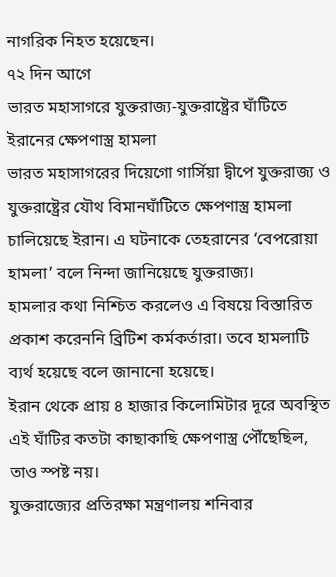নাগরিক নিহত হয়েছেন।
৭২ দিন আগে
ভারত মহাসাগরে যুক্তরাজ্য-যুক্তরাষ্ট্রের ঘাঁটিতে ইরানের ক্ষেপণাস্ত্র হামলা
ভারত মহাসাগরের দিয়েগো গার্সিয়া দ্বীপে যুক্তরাজ্য ও যুক্তরাষ্ট্রের যৌথ বিমানঘাঁটিতে ক্ষেপণাস্ত্র হামলা চালিয়েছে ইরান। এ ঘটনাকে তেহরানের ‘বেপরোয়া হামলা’ বলে নিন্দা জানিয়েছে যুক্তরাজ্য।
হামলার কথা নিশ্চিত করলেও এ বিষয়ে বিস্তারিত প্রকাশ করেননি ব্রিটিশ কর্মকর্তারা। তবে হামলাটি ব্যর্থ হয়েছে বলে জানানো হয়েছে।
ইরান থেকে প্রায় ৪ হাজার কিলোমিটার দূরে অবস্থিত এই ঘাঁটির কতটা কাছাকাছি ক্ষেপণাস্ত্র পৌঁছেছিল, তাও স্পষ্ট নয়।
যুক্তরাজ্যের প্রতিরক্ষা মন্ত্রণালয় শনিবার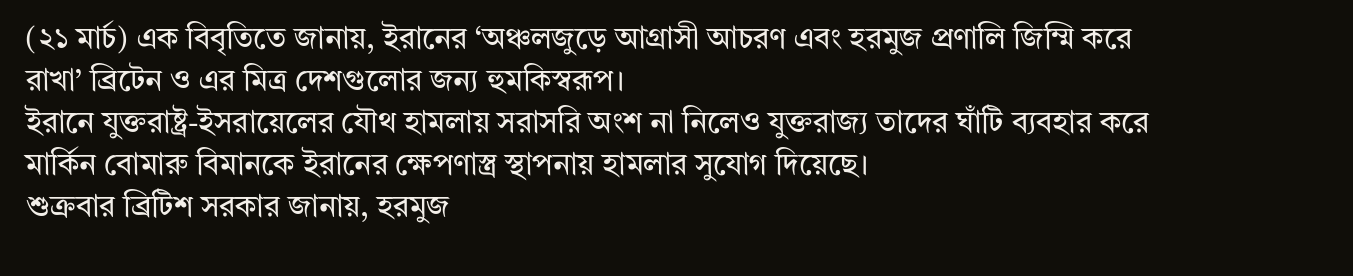(২১ মার্চ) এক বিবৃতিতে জানায়, ইরানের ‘অঞ্চলজুড়ে আগ্রাসী আচরণ এবং হরমুজ প্রণালি জিম্মি করে রাখা’ ব্রিটেন ও এর মিত্র দেশগুলোর জন্য হুমকিস্বরূপ।
ইরানে যুক্তরাষ্ট্র-ইসরায়েলের যৌথ হামলায় সরাসরি অংশ না নিলেও যুক্তরাজ্য তাদের ঘাঁটি ব্যবহার করে মার্কিন বোমারু বিমানকে ইরানের ক্ষেপণাস্ত্র স্থাপনায় হামলার সুযোগ দিয়েছে।
শুক্রবার ব্রিটিশ সরকার জানায়, হরমুজ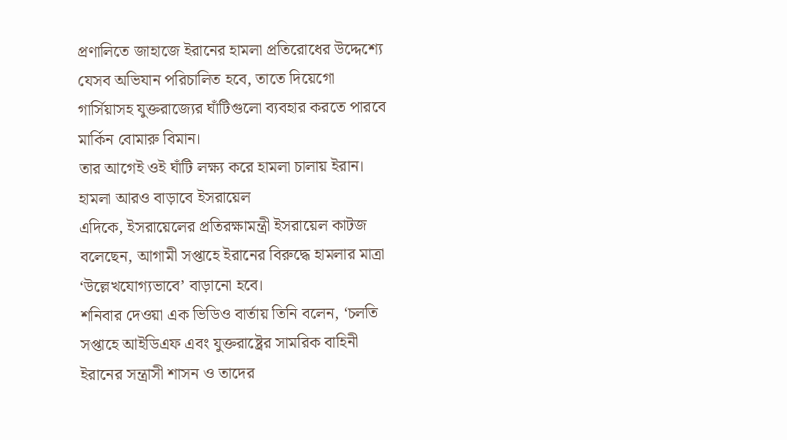প্রণালিতে জাহাজে ইরানের হামলা প্রতিরোধের উদ্দেশ্যে যেসব অভিযান পরিচালিত হবে, তাতে দিয়েগো গার্সিয়াসহ যুক্তরাজ্যের ঘাঁটিগুলো ব্যবহার করতে পারবে মার্কিন বোমারু বিমান।
তার আগেই ওই ঘাঁটি লক্ষ্য করে হামলা চালায় ইরান।
হামলা আরও বাড়াবে ইসরায়েল
এদিকে, ইসরায়েলের প্রতিরক্ষামন্ত্রী ইসরায়েল কাটজ বলেছেন, আগামী সপ্তাহে ইরানের বিরুদ্ধে হামলার মাত্রা ‘উল্লেখযোগ্যভাবে’ বাড়ানো হবে।
শনিবার দেওয়া এক ভিডিও বার্তায় তিনি বলেন, ‘চলতি সপ্তাহে আইডিএফ এবং যুক্তরাষ্ট্রের সামরিক বাহিনী ইরানের সন্ত্রাসী শাসন ও তাদের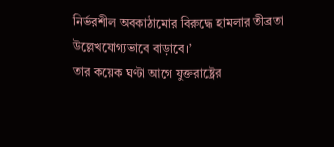নির্ভরশীল অবকাঠামোর বিরুদ্ধে হামলার তীব্রতা উল্লেখযোগ্যভাবে বাড়াবে।’
তার কয়েক ঘণ্টা আগে যুক্তরাষ্ট্রের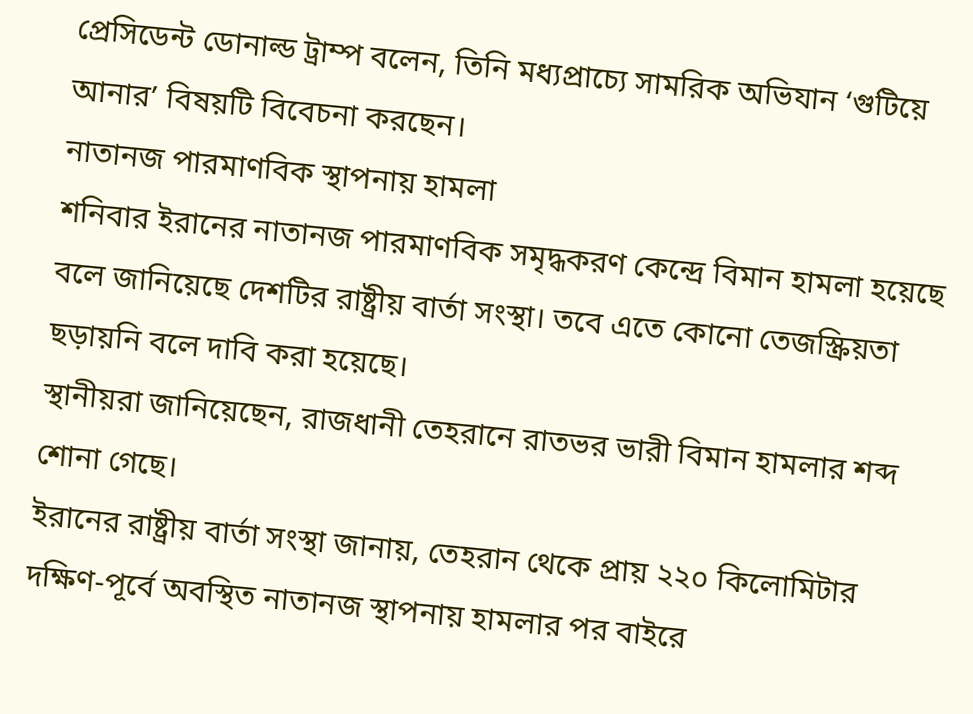প্রেসিডেন্ট ডোনাল্ড ট্রাম্প বলেন, তিনি মধ্যপ্রাচ্যে সামরিক অভিযান ‘গুটিয়ে আনার’ বিষয়টি বিবেচনা করছেন।
নাতানজ পারমাণবিক স্থাপনায় হামলা
শনিবার ইরানের নাতানজ পারমাণবিক সমৃদ্ধকরণ কেন্দ্রে বিমান হামলা হয়েছে বলে জানিয়েছে দেশটির রাষ্ট্রীয় বার্তা সংস্থা। তবে এতে কোনো তেজস্ক্রিয়তা ছড়ায়নি বলে দাবি করা হয়েছে।
স্থানীয়রা জানিয়েছেন, রাজধানী তেহরানে রাতভর ভারী বিমান হামলার শব্দ শোনা গেছে।
ইরানের রাষ্ট্রীয় বার্তা সংস্থা জানায়, তেহরান থেকে প্রায় ২২০ কিলোমিটার দক্ষিণ-পূর্বে অবস্থিত নাতানজ স্থাপনায় হামলার পর বাইরে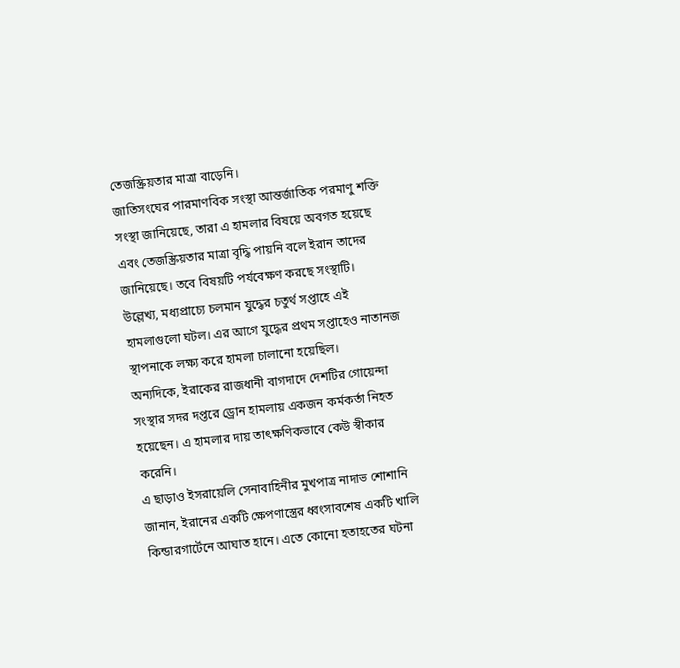তেজস্ক্রিয়তার মাত্রা বাড়েনি।
জাতিসংঘের পারমাণবিক সংস্থা আন্তর্জাতিক পরমাণু শক্তি সংস্থা জানিয়েছে, তারা এ হামলার বিষয়ে অবগত হয়েছে এবং তেজস্ক্রিয়তার মাত্রা বৃদ্ধি পায়নি বলে ইরান তাদের জানিয়েছে। তবে বিষয়টি পর্যবেক্ষণ করছে সংস্থাটি।
উল্লেখ্য, মধ্যপ্রাচ্যে চলমান যুদ্ধের চতুর্থ সপ্তাহে এই হামলাগুলো ঘটল। এর আগে যুদ্ধের প্রথম সপ্তাহেও নাতানজ স্থাপনাকে লক্ষ্য করে হামলা চালানো হয়েছিল।
অন্যদিকে, ইরাকের রাজধানী বাগদাদে দেশটির গোয়েন্দা সংস্থার সদর দপ্তরে ড্রোন হামলায় একজন কর্মকর্তা নিহত হয়েছেন। এ হামলার দায় তাৎক্ষণিকভাবে কেউ স্বীকার করেনি।
এ ছাড়াও ইসরায়েলি সেনাবাহিনীর মুখপাত্র নাদাভ শোশানি জানান, ইরানের একটি ক্ষেপণাস্ত্রের ধ্বংসাবশেষ একটি খালি কিন্ডারগার্টেনে আঘাত হানে। এতে কোনো হতাহতের ঘটনা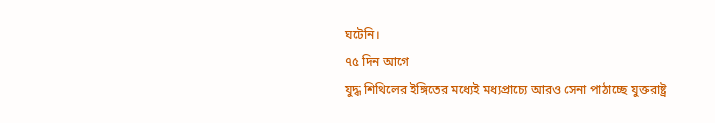ঘটেনি।
৭৫ দিন আগে
যুদ্ধ শিথিলের ইঙ্গিতের মধ্যেই মধ্যপ্রাচ্যে আরও সেনা পাঠাচ্ছে যুক্তরাষ্ট্র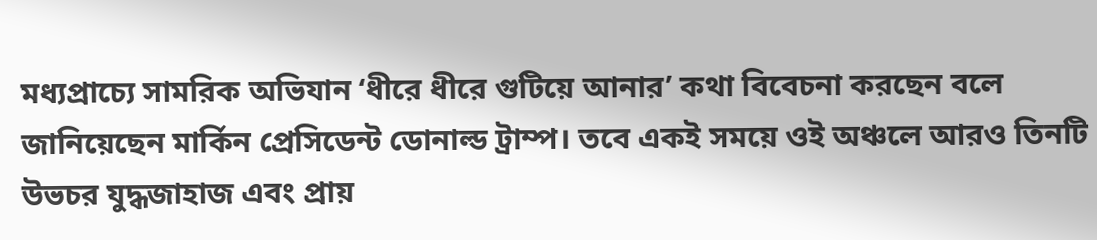মধ্যপ্রাচ্যে সামরিক অভিযান ‘ধীরে ধীরে গুটিয়ে আনার’ কথা বিবেচনা করছেন বলে জানিয়েছেন মার্কিন প্রেসিডেন্ট ডোনাল্ড ট্রাম্প। তবে একই সময়ে ওই অঞ্চলে আরও তিনটি উভচর যুদ্ধজাহাজ এবং প্রায়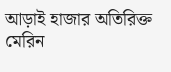আড়াই হাজার অতিরিক্ত মেরিন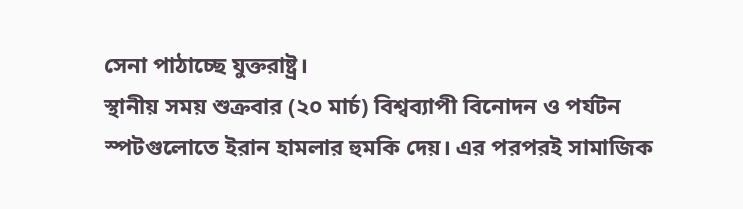সেনা পাঠাচ্ছে যুক্তরাষ্ট্র।
স্থানীয় সময় শুক্রবার (২০ মার্চ) বিশ্বব্যাপী বিনোদন ও পর্যটন স্পটগুলোতে ইরান হামলার হুমকি দেয়। এর পরপরই সামাজিক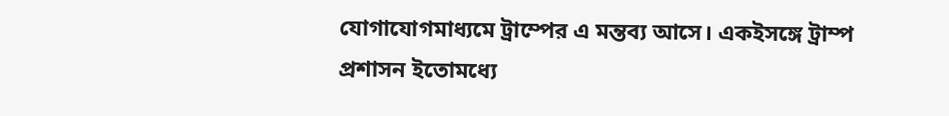যোগাযোগমাধ্যমে ট্রাম্পের এ মন্তব্য আসে। একইসঙ্গে ট্রাম্প প্রশাসন ইতোমধ্যে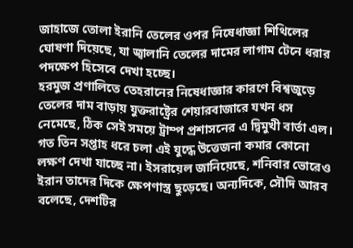জাহাজে তোলা ইরানি তেলের ওপর নিষেধাজ্ঞা শিথিলের ঘোষণা দিয়েছে, যা জ্বালানি তেলের দামের লাগাম টেনে ধরার পদক্ষেপ হিসেবে দেখা হচ্ছে।
হরমুজ প্রণালিতে তেহরানের নিষেধাজ্ঞার কারণে বিশ্বজুড়ে তেলের দাম বাড়ায় যুক্তরাষ্ট্রের শেয়ারবাজারে যখন ধস নেমেছে, ঠিক সেই সময়ে ট্রাম্প প্রশাসনের এ দ্বিমুখী বার্তা এল।
গত তিন সপ্তাহ ধরে চলা এই যুদ্ধে উত্তেজনা কমার কোনো লক্ষণ দেখা যাচ্ছে না। ইসরায়েল জানিয়েছে, শনিবার ভোরেও ইরান তাদের দিকে ক্ষেপণাস্ত্র ছুড়েছে। অন্যদিকে, সৌদি আরব বলেছে, দেশটির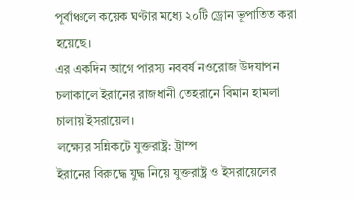পূর্বাঞ্চলে কয়েক ঘণ্টার মধ্যে ২০টি ড্রোন ভূপাতিত করা হয়েছে।
এর একদিন আগে পারস্য নববর্ষ নওরোজ উদযাপন চলাকালে ইরানের রাজধানী তেহরানে বিমান হামলা চালায় ইসরায়েল।
লক্ষ্যের সন্নিকটে যুক্তরাষ্ট্র: ট্রাম্প
ইরানের বিরুদ্ধে যুদ্ধ নিয়ে যুক্তরাষ্ট্র ও ইসরায়েলের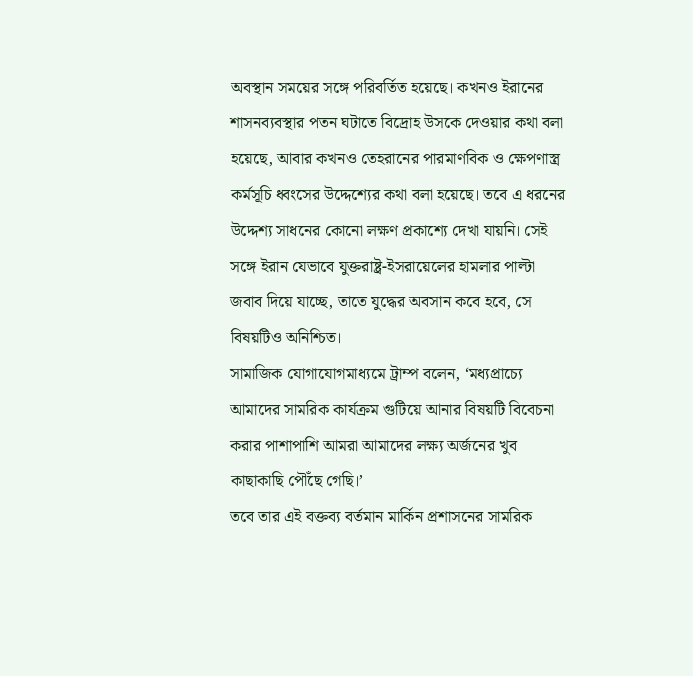অবস্থান সময়ের সঙ্গে পরিবর্তিত হয়েছে। কখনও ইরানের শাসনব্যবস্থার পতন ঘটাতে বিদ্রোহ উসকে দেওয়ার কথা বলা হয়েছে, আবার কখনও তেহরানের পারমাণবিক ও ক্ষেপণাস্ত্র কর্মসূচি ধ্বংসের উদ্দেশ্যের কথা বলা হয়েছে। তবে এ ধরনের উদ্দেশ্য সাধনের কোনো লক্ষণ প্রকাশ্যে দেখা যায়নি। সেই সঙ্গে ইরান যেভাবে যুক্তরাষ্ট্র-ইসরায়েলের হামলার পাল্টা জবাব দিয়ে যাচ্ছে, তাতে যুদ্ধের অবসান কবে হবে, সে বিষয়টিও অনিশ্চিত।
সামাজিক যোগাযোগমাধ্যমে ট্রাম্প বলেন, ‘মধ্যপ্রাচ্যে আমাদের সামরিক কার্যক্রম গুটিয়ে আনার বিষয়টি বিবেচনা করার পাশাপাশি আমরা আমাদের লক্ষ্য অর্জনের খুব কাছাকাছি পৌঁছে গেছি।’
তবে তার এই বক্তব্য বর্তমান মার্কিন প্রশাসনের সামরিক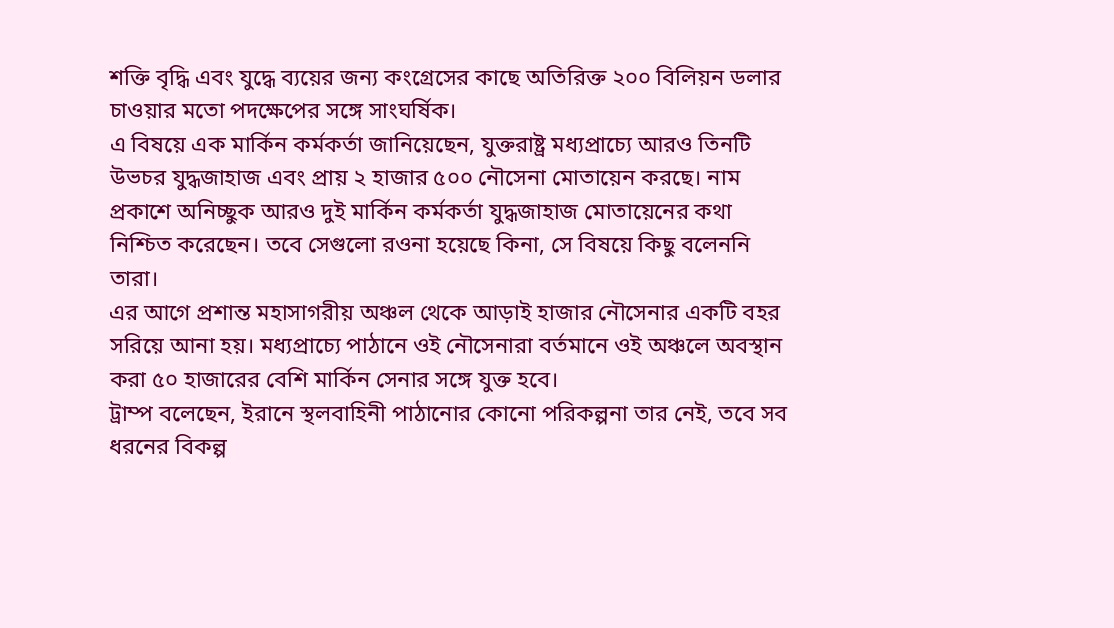শক্তি বৃদ্ধি এবং যুদ্ধে ব্যয়ের জন্য কংগ্রেসের কাছে অতিরিক্ত ২০০ বিলিয়ন ডলার চাওয়ার মতো পদক্ষেপের সঙ্গে সাংঘর্ষিক।
এ বিষয়ে এক মার্কিন কর্মকর্তা জানিয়েছেন, যুক্তরাষ্ট্র মধ্যপ্রাচ্যে আরও তিনটি উভচর যুদ্ধজাহাজ এবং প্রায় ২ হাজার ৫০০ নৌসেনা মোতায়েন করছে। নাম প্রকাশে অনিচ্ছুক আরও দুই মার্কিন কর্মকর্তা যুদ্ধজাহাজ মোতায়েনের কথা নিশ্চিত করেছেন। তবে সেগুলো রওনা হয়েছে কিনা, সে বিষয়ে কিছু বলেননি তারা।
এর আগে প্রশান্ত মহাসাগরীয় অঞ্চল থেকে আড়াই হাজার নৌসেনার একটি বহর সরিয়ে আনা হয়। মধ্যপ্রাচ্যে পাঠানে ওই নৌসেনারা বর্তমানে ওই অঞ্চলে অবস্থান করা ৫০ হাজারের বেশি মার্কিন সেনার সঙ্গে যুক্ত হবে।
ট্রাম্প বলেছেন, ইরানে স্থলবাহিনী পাঠানোর কোনো পরিকল্পনা তার নেই, তবে সব ধরনের বিকল্প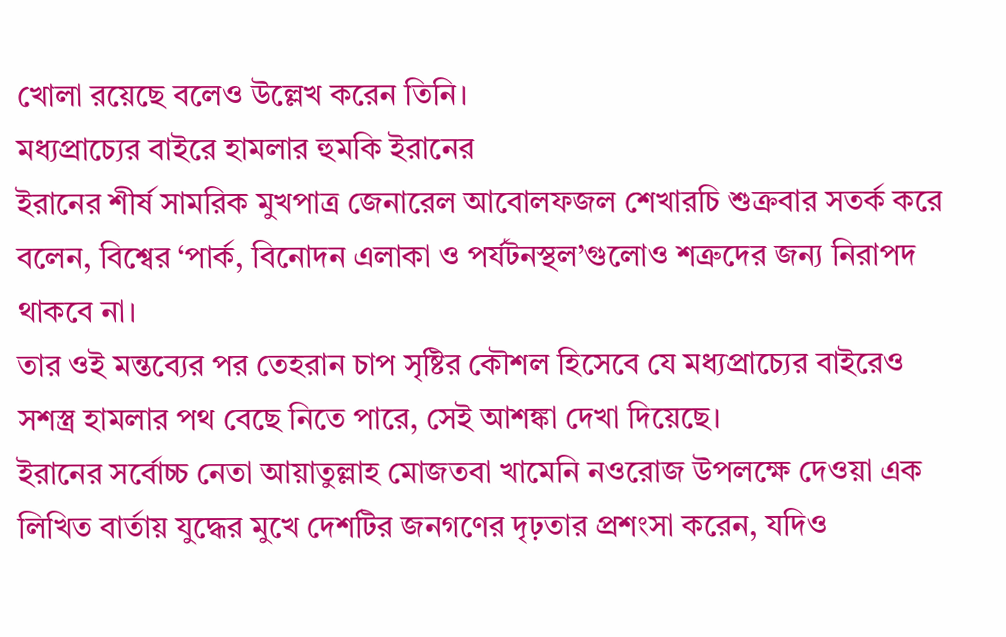খোলা রয়েছে বলেও উল্লেখ করেন তিনি।
মধ্যপ্রাচ্যের বাইরে হামলার হুমকি ইরানের
ইরানের শীর্ষ সামরিক মুখপাত্র জেনারেল আবোলফজল শেখারচি শুক্রবার সতর্ক করে বলেন, বিশ্বের ‘পার্ক, বিনোদন এলাকা ও পর্যটনস্থল’গুলোও শত্রুদের জন্য নিরাপদ থাকবে না।
তার ওই মন্তব্যের পর তেহরান চাপ সৃষ্টির কৌশল হিসেবে যে মধ্যপ্রাচ্যের বাইরেও সশস্ত্র হামলার পথ বেছে নিতে পারে, সেই আশঙ্কা দেখা দিয়েছে।
ইরানের সর্বোচ্চ নেতা আয়াতুল্লাহ মোজতবা খামেনি নওরোজ উপলক্ষে দেওয়া এক লিখিত বার্তায় যুদ্ধের মুখে দেশটির জনগণের দৃঢ়তার প্রশংসা করেন, যদিও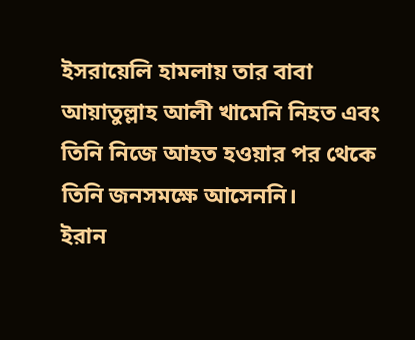ইসরায়েলি হামলায় তার বাবা আয়াতুল্লাহ আলী খামেনি নিহত এবং তিনি নিজে আহত হওয়ার পর থেকে তিনি জনসমক্ষে আসেননি।
ইরান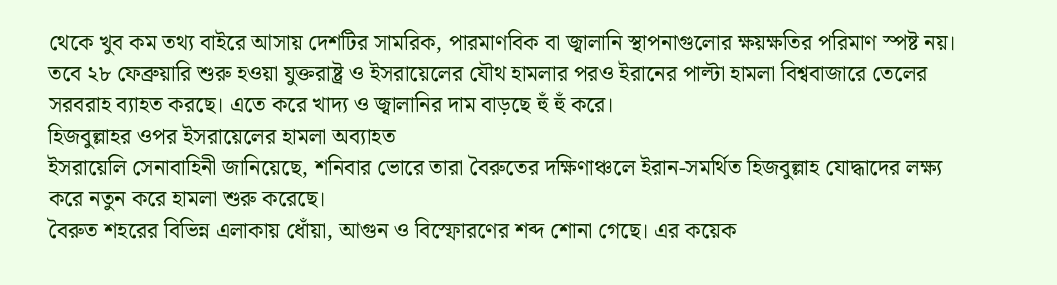থেকে খুব কম তথ্য বাইরে আসায় দেশটির সামরিক, পারমাণবিক বা জ্বালানি স্থাপনাগুলোর ক্ষয়ক্ষতির পরিমাণ স্পষ্ট নয়। তবে ২৮ ফেব্রুয়ারি শুরু হওয়া যুক্তরাষ্ট্র ও ইসরায়েলের যৌথ হামলার পরও ইরানের পাল্টা হামলা বিশ্ববাজারে তেলের সরবরাহ ব্যাহত করছে। এতে করে খাদ্য ও জ্বালানির দাম বাড়ছে হুঁ হুঁ করে।
হিজবুল্লাহর ওপর ইসরায়েলের হামলা অব্যাহত
ইসরায়েলি সেনাবাহিনী জানিয়েছে, শনিবার ভোরে তারা বৈরুতের দক্ষিণাঞ্চলে ইরান-সমর্থিত হিজবুল্লাহ যোদ্ধাদের লক্ষ্য করে নতুন করে হামলা শুরু করেছে।
বৈরুত শহরের বিভিন্ন এলাকায় ধোঁয়া, আগুন ও বিস্ফোরণের শব্দ শোনা গেছে। এর কয়েক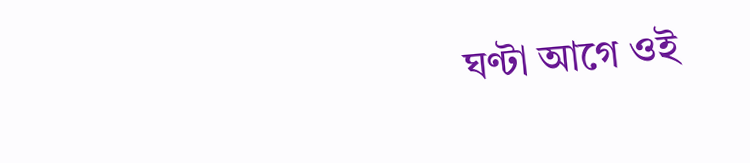ঘণ্টা আগে ওই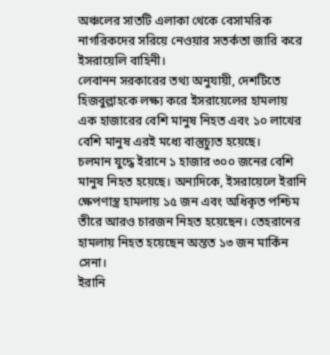অঞ্চলের সাতটি এলাকা থেকে বেসামরিক নাগরিকদের সরিয়ে নেওয়ার সতর্কতা জারি করে ইসরায়েলি বাহিনী।
লেবানন সরকারের তথ্য অনুযায়ী, দেশটিতে হিজবুল্লাহকে লক্ষ্য করে ইসরায়েলের হামলায় এক হাজারের বেশি মানুষ নিহত এবং ১০ লাখের বেশি মানুষ এরই মধ্যে বাস্তুচ্যুত হয়েছে।
চলমান যুদ্ধে ইরানে ১ হাজার ৩০০ জনের বেশি মানুষ নিহত হয়েছে। অন্যদিকে, ইসরায়েলে ইরানি ক্ষেপণাস্ত্র হামলায় ১৫ জন এবং অধিকৃত পশ্চিম তীরে আরও চারজন নিহত হয়েছেন। তেহরানের হামলায় নিহত হয়েছেন অন্তত ১৩ জন মার্কিন সেনা।
ইরানি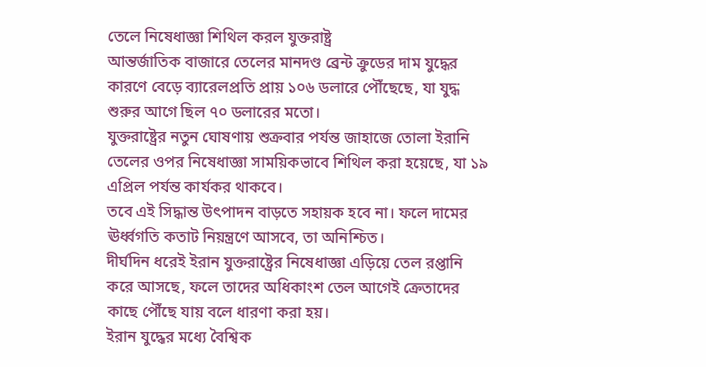তেলে নিষেধাজ্ঞা শিথিল করল যুক্তরাষ্ট্র
আন্তর্জাতিক বাজারে তেলের মানদণ্ড ব্রেন্ট ক্রুডের দাম যুদ্ধের কারণে বেড়ে ব্যারেলপ্রতি প্রায় ১০৬ ডলারে পৌঁছেছে, যা যুদ্ধ শুরুর আগে ছিল ৭০ ডলারের মতো।
যুক্তরাষ্ট্রের নতুন ঘোষণায় শুক্রবার পর্যন্ত জাহাজে তোলা ইরানি তেলের ওপর নিষেধাজ্ঞা সাময়িকভাবে শিথিল করা হয়েছে, যা ১৯ এপ্রিল পর্যন্ত কার্যকর থাকবে।
তবে এই সিদ্ধান্ত উৎপাদন বাড়তে সহায়ক হবে না। ফলে দামের ঊর্ধ্বগতি কতাট নিয়ন্ত্রণে আসবে, তা অনিশ্চিত।
দীর্ঘদিন ধরেই ইরান যুক্তরাষ্ট্রের নিষেধাজ্ঞা এড়িয়ে তেল রপ্তানি করে আসছে, ফলে তাদের অধিকাংশ তেল আগেই ক্রেতাদের কাছে পৌঁছে যায় বলে ধারণা করা হয়।
ইরান যুদ্ধের মধ্যে বৈশ্বিক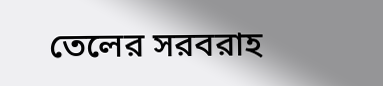তেলের সরবরাহ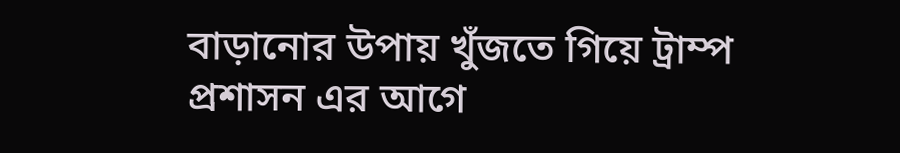বাড়ানোর উপায় খুঁজতে গিয়ে ট্রাম্প প্রশাসন এর আগে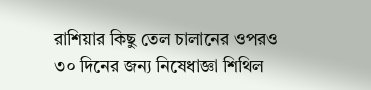রাশিয়ার কিছু তেল চালানের ওপরও ৩০ দিনের জন্য নিষেধাজ্ঞা শিথিল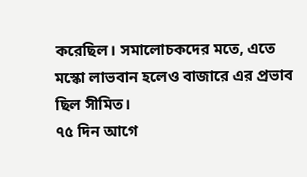করেছিল। সমালোচকদের মতে, এতে মস্কো লাভবান হলেও বাজারে এর প্রভাব ছিল সীমিত।
৭৫ দিন আগে